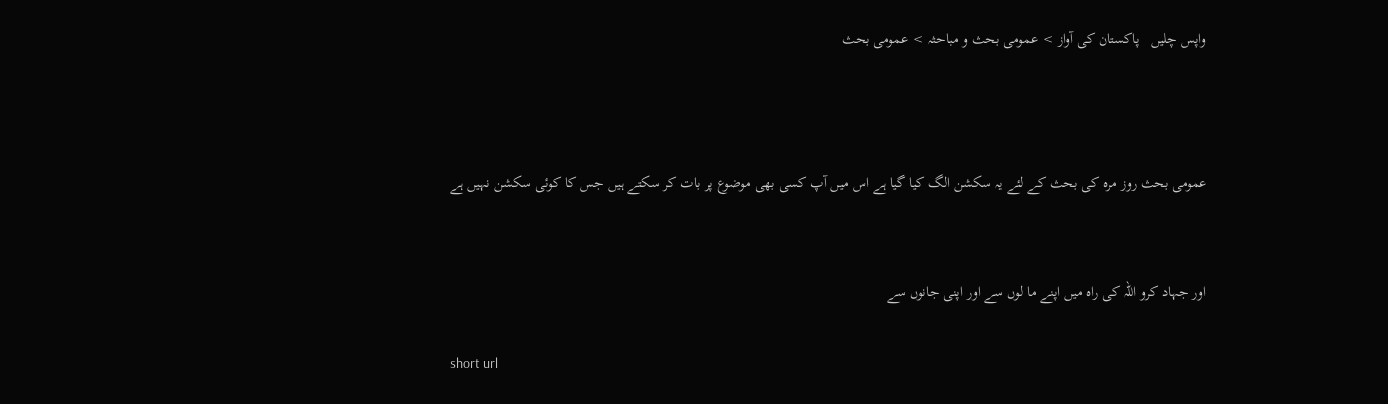واپس چلیں   پاکستان کی آواز > عمومی بحث و مباحثہ > عمومی بحث



عمومی بحث روز مرہ کی بحث کے لئے یہ سکشن الگ کیا گیا ہے اس میں آپ کسی بھی موضوع پر بات کر سکتے ہیں جس کا کوئی سکشن نہیں ہے


اور جہاد کرو اللہ کی راہ میں اپنے ما لوں سے اور اپنی جانوں سے

short url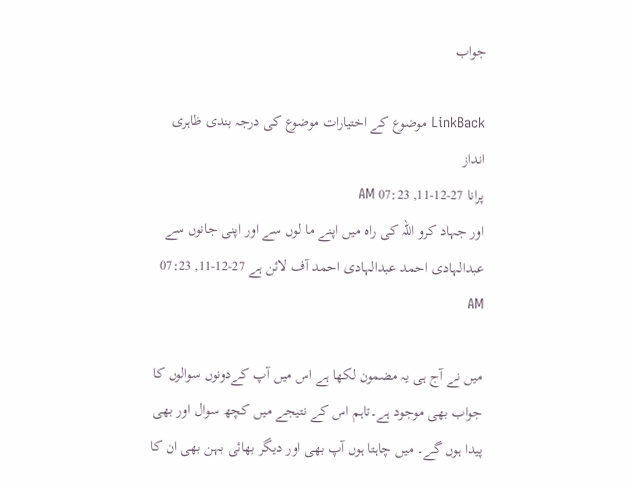جواب

LinkBack موضوع کے اختیارات موضوع کی درجہ بندی ظاہری انداز
پرانا 27-12-11, 07:23 AM
اور جہاد کرو اللہ کی راہ میں اپنے ما لوں سے اور اپنی جانوں سے
عبدالہادی احمد عبدالہادی احمد آف لائن ہے 27-12-11, 07:23 AM

میں نے آج ہی یہ مضمون لکھا ہے اس میں آپ کےدونوں سوالوں کا جواب بھی موجود ہے۔تاہم اس کے نتیجے میں کچھ سوال اور بھی پیدا ہوں گے۔ میں چاہتا ہوں آپ بھی اور دیگر بھائی بہن بھی ان کا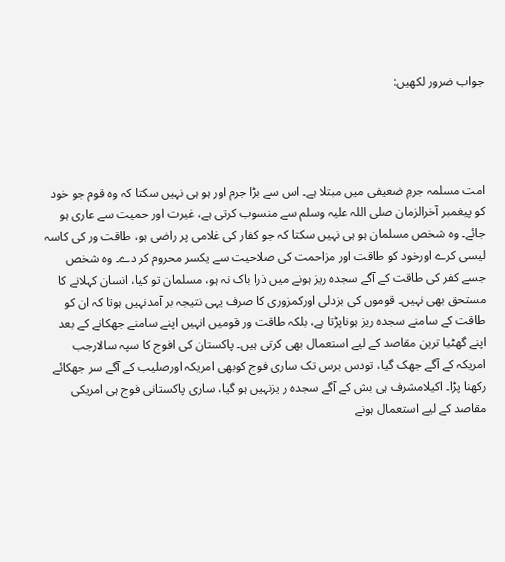جواب ضرور لکھیں:




امت مسلمہ جرمِ ضعیفی میں مبتلا ہے۔ اس سے بڑا جرم اور ہو ہی نہیں سکتا کہ وہ قوم جو خود کو پیغمبر آخرالزمان صلی اللہ علیہ وسلم سے منسوب کرتی ہے، غیرت اور حمیت سے عاری ہو جائے۔ وہ شخص مسلمان ہو ہی نہیں سکتا کہ جو کفار کی غلامی پر راضی ہو، طاقت ور کی کاسہ لیسی کرے اورخود کو طاقت اور مزاحمت کی صلاحیت سے یکسر محروم کر دے۔ وہ شخص جسے کفر کی طاقت کے آگے سجدہ ریز ہونے میں ذرا باک نہ ہو، مسلمان تو کیا، انسان کہلانے کا مستحق بھی نہیں۔ قوموں کی بزدلی اورکمزوری کا صرف یہی نتیجہ بر آمدنہیں ہوتا کہ ان کو طاقت کے سامنے سجدہ ریز ہوناپڑتا ہے، بلکہ طاقت ور قومیں انہیں اپنے سامنے جھکانے کے بعد اپنے گھٹیا ترین مقاصد کے لیے استعمال بھی کرتی ہیں۔ پاکستان کی افوج کا سپہ سالارجب امریکہ کے آگے جھک گیا، تودس برس تک ساری فوج کوبھی امریکہ اورصلیب کے آگے سر جھکائے رکھنا پڑا۔ اکیلامشرف ہی بش کے آگے سجدہ ر یزنہیں ہو گیا، ساری پاکستانی فوج ہی امریکی مقاصد کے لیے استعمال ہونے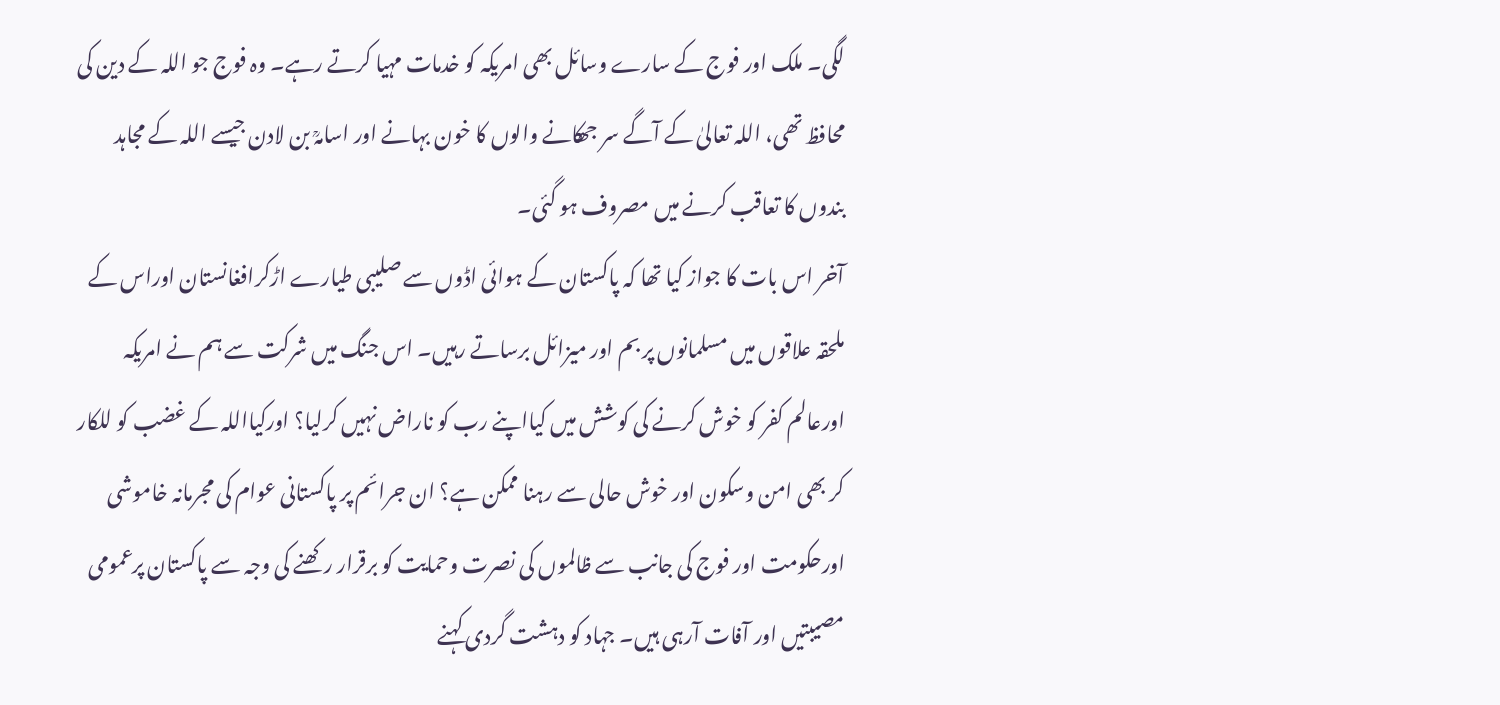لگی۔ ملک اور فوج کے سارے وسائل بھی امریکہ کو خدمات مہیا کرتے رہے۔ وہ فوج جو اللہ کے دین کی محافظ تھی، اللہ تعالیٰ کے آگے سر جھکانے والوں کا خون بہانے اور اسامہؒ بن لادن جیسے اللہ کے مجاہد بندوں کا تعاقب کرنے میں مصروف ہو گئی۔
آخر اس بات کا جواز کیا تھا کہ پاکستان کے ہوائی اڈوں سے صلیبی طیارے اڑکرافغانستان اوراس کے ملحقہ علاقوں میں مسلمانوں پر بم اور میزائل برساتے رہیں۔ اس جنگ میں شرکت سے ہم نے امریکہ اورعالم کفر کو خوش کرنے کی کوشش میں کیااپنے رب کو ناراض نہیں کرلیا؟ اورکیااللہ کے غضب کو للکار کر بھی امن وسکون اور خوش حالی سے رہنا ممکن ہے؟ ان جرائم پر پاکستانی عوام کی مجرمانہ خاموشی اورحکومت اور فوج کی جانب سے ظالموں کی نصرت وحمایت کو برقرار رکھنے کی وجہ سے پاکستان پرعمومی مصیبتیں اور آفات آرہی ہیں۔ جہاد کو دہشت گردی کہنے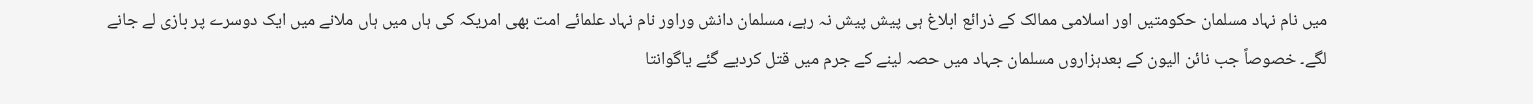میں نام نہاد مسلمان حکومتیں اور اسلامی ممالک کے ذرائع ابلاغ ہی پیش پیش نہ رہے، مسلمان دانش وراور نام نہاد علمائے امت بھی امریکہ کی ہاں میں ہاں ملانے میں ایک دوسرے پر بازی لے جانے لگے۔ خصوصاً جب نائن الیون کے بعدہزاروں مسلمان جہاد میں حصہ لینے کے جرم میں قتل کردیے گئے یاگوانتا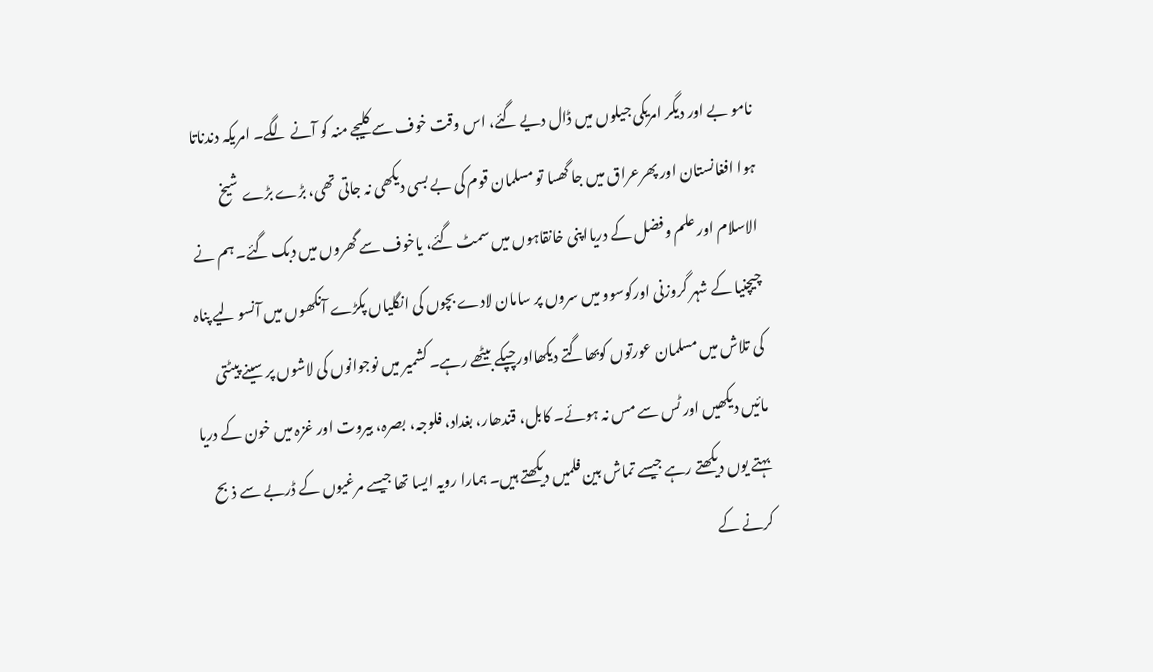نامو بے اور دیگر امریکی جیلوں میں ڈال دیے گئے، اس وقت خوف سے کلیجے منہ کو آنے لگے۔ امریکہ دندناتا ہوا افغانستان اور پھرعراق میں جا گھسا تو مسلمان قوم کی بے بسی دیکھی نہ جاتی تھی، بڑے بڑے شیخ الاسلام اور علم وفضل کے دریااپنی خانقاہوں میں سمٹ گئے، یاخوف سے گھروں میں دبک گئے۔ ہم نے چیچنیا کے شہر گروزنی اورکوسوو میں سروں پر سامان لادے بچوں کی انگلیاں پکڑے آنکھوں میں آنسو لیے پناہ کی تلاش میں مسلمان عورتوں کوبھاگتے دیکھااورچپکے بیٹھے رہے۔ کشمیر میں نوجوانوں کی لاشوں پر سینے پیٹتی مائیں دیکھیں اور ٹس سے مس نہ ہوئے۔ کابل، قندھار، بغداد، فلوجہ، بصرہ، بیروت اور غزہ میں خون کے دریا بہتے یوں دیکھتے رہے جیسے تماش بین فلمیں دیکھتے ہیں۔ ہمارا رویہ ایسا تھا جیسے مرغیوں کے ڈربے سے ذبح کرنے کے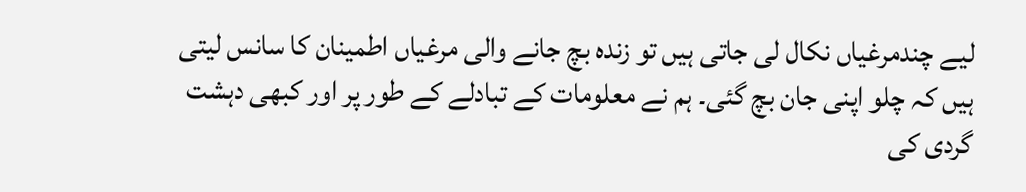لیے چندمرغیاں نکال لی جاتی ہیں تو زندہ بچ جانے والی مرغیاں اطمینان کا سانس لیتی ہیں کہ چلو اپنی جان بچ گئی۔ ہم نے معلومات کے تبادلے کے طور پر اور کبھی دہشت گردی کی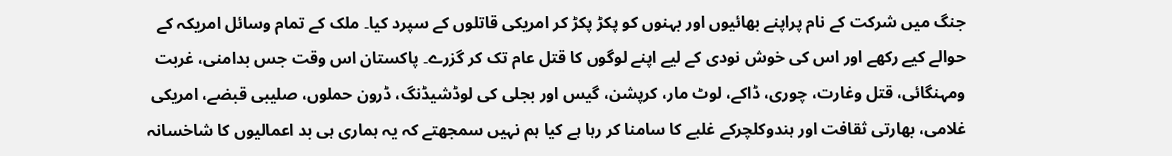جنگ میں شرکت کے نام پراپنے بھائیوں اور بہنوں کو پکڑ پکڑ کر امریکی قاتلوں کے سپرد کیا۔ ملک کے تمام وسائل امریکہ کے حوالے کیے رکھے اور اس کی خوش نودی کے لیے اپنے لوگوں کا قتل عام تک کر گزرے۔ پاکستان اس وقت جس بدامنی، غربت ومہنگائی، قتل وغارت، چوری، ڈاکے، لوٹ مار، کرپشن، گیس اور بجلی کی لوڈشیڈنگ، ڈرون حملوں، صلیبی قبضے، امریکی غلامی، بھارتی ثقافت اور ہندوکلچرکے غلبے کا سامنا کر رہا ہے کیا ہم نہیں سمجھتے کہ یہ ہماری ہی بد اعمالیوں کا شاخسانہ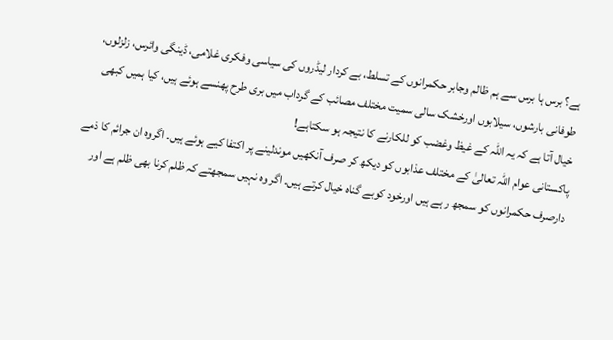ہے؟ برس ہا برس سے ہم ظالم وجابر حکمرانوں کے تسلط، بے کردار لیڈروں کی سیاسی وفکری غلامی، ڈینگی وائرس، زلزلوں، طوفانی بارشوں، سیلابوں اورخشک سالی سمیت مختلف مصائب کے گرداب میں بری طرح پھنسے ہوئے ہیں، کیا ہمیں کبھی خیال آتا ہے کہ یہ اللہ کے غیظ وغضب کو للکارنے کا نتیجہ ہو سکتاہے!
پاکستانی عوام اللہ تعالیٰ کے مختلف عذابوں کو دیکھ کر صرف آنکھیں موندلینے پر اکتفا کیے ہوئے ہیں۔ اگروہ ان جرائم کا ذمے دارصرف حکمرانوں کو سمجھ ر ہے ہیں اورخود کوبے گناہ خیال کرتے ہیں۔ اگر وہ نہیں سمجھتے کہ ظلم کرنا بھی ظلم ہے اور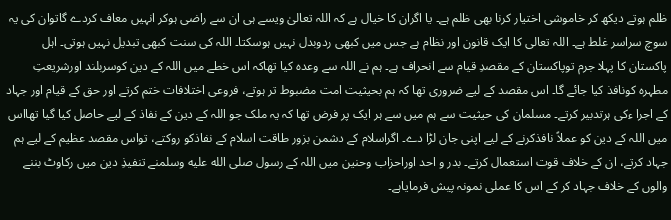ظلم ہوتے دیکھ کر خاموشی اختیار کرنا بھی ظلم ہے۔ یا اگران کا خیال ہے کہ اللہ تعالیٰ ویسے ہی ان سے راضی ہوکر انہیں معاف کردے گاتوان کی یہ سوچ سراسر غلط ہے۔ اللہ تعالی کا ایک قانون اور نظام ہے جس میں کبھی ردوبدل نہیں ہوسکتا۔ اللہ کی سنت کبھی تبدیل نہیں ہوتی۔ اہل پاکستان کا پہلا جرم توپاکستان کے مقصدِ قیام سے انحراف ہے۔ ہم نے اللہ سے وعدہ کیا تھاکہ اس خطے میں اللہ کے دین کوسربلند اورشریعتِ مطہرہ کونافذ کیا جائے گا۔ اس مقصد کے لیے ضروری تھا کہ ہم بحیثیت امت مضبوط تر ہوتے، فروعی اختلافات ختم کرتے اور حق کے قیام اور جہاد کے اجرا ءکی ہرتدبیر کرتے۔ مسلمان کی حیثیت سے ہم میں سے ہر ایک پر فرض تھا کہ یہ ملک جو اللہ کے دین کے نفاذ کے لیے حاصل کیا گیا تھااس میں اللہ کے دین کو عملاً نافذکرنے کے لیے اپنی جان لڑا دے۔ اگراسلام کے دشمن بزور طاقت اسلام کے نفاذکو روکتے، تواس مقصد عظیم کے لیے ہم جہاد کرتے، ان کے خلاف قوت استعمال کرتے۔ بدر و احد اوراحزاب وحنین میں اللہ کے رسول صلى الله عليه وسلمنے تنفیذِ دین میں رکاوٹ بننے والوں کے خلاف جہاد کر کے اس کا عملی نمونہ پیش فرمایاہے۔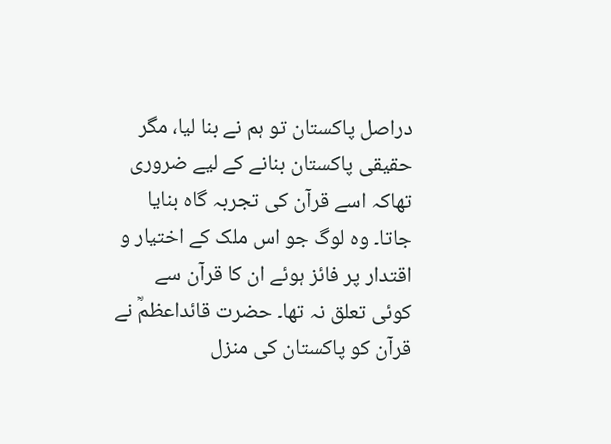دراصل پاکستان تو ہم نے بنا لیا، مگر حقیقی پاکستان بنانے کے لیے ضروری تھاکہ اسے قرآن کی تجربہ گاہ بنایا جاتا۔ وہ لوگ جو اس ملک کے اختیار و اقتدار پر فائز ہوئے ان کا قرآن سے کوئی تعلق نہ تھا۔ حضرت قائداعظمؒ نے قرآن کو پاکستان کی منزل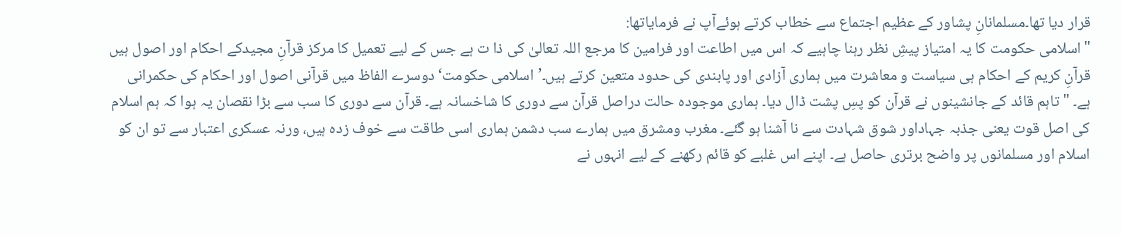قرار دیا تھا۔مسلمانانِ پشاور کے عظیم اجتماع سے خطاب کرتے ہوئےآپ نے فرمایاتھا:
"اسلامی حکومت کا یہ امتیاز پیشِ نظر رہنا چاہیے کہ اس میں اطاعت اور فرامین کا مرجع اللہ تعالیٰ کی ذا ت ہے جس کے لیے تعمیل کا مرکز قرآنِ مجیدکے احکام اور اصول ہیں قرآنِ کریم کے احکام ہی سیاست و معاشرت میں ہماری آزادی اور پابندی کی حدود متعین کرتے ہیں۔’اسلامی حکومت‘ دوسرے الفاظ میں قرآنی اصول اور احکام کی حکمرانی ہے۔ " تاہم قائد کے جانشینوں نے قرآن کو پسِ پشت ڈال دیا۔ ہماری موجودہ حالت دراصل قرآن سے دوری کا شاخسانہ ہے۔ قرآن سے دوری کا سب سے بڑا نقصان یہ ہوا کہ ہم اسلام کی اصل قوت یعنی جذبہ جہاداور شوق شہادت سے نا آشنا ہو گئے۔ مغرب ومشرق میں ہمارے سب دشمن ہماری اسی طاقت سے خوف زدہ ہیں، ورنہ عسکری اعتبار سے تو ان کو اسلام اور مسلمانوں پر واضح برتری حاصل ہے۔ اپنے اس غلبے کو قائم رکھنے کے لیے انہوں نے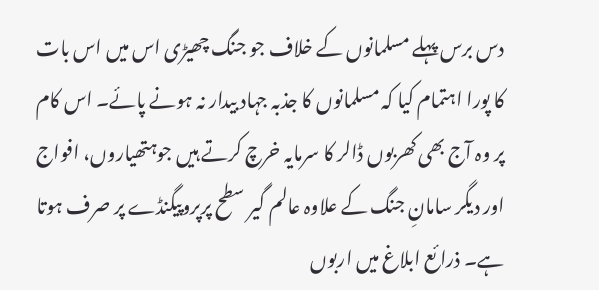دس برس پہلے مسلمانوں کے خلاف جو جنگ چھیڑی اس میں اس بات کا پورا اہتمام کیا کہ مسلمانوں کا جذبہ جہاد بیدار نہ ہونے پائے۔ اس کام پر وہ آج بھی کھربوں ڈالر کا سرمایہ خرچ کرتے ہیں جوہتھیاروں، افواج اور دیگر سامانِ جنگ کے علاوہ عالم گیر سطح پرپروپیگنڈے پر صرف ہوتا ہے۔ ذرائع ابلاغ میں اربوں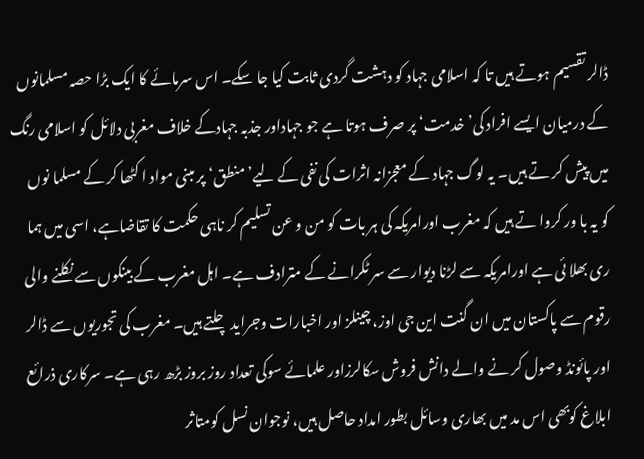ڈالر تقسیم ہوتے ہیں تا کہ اسلامی جہاد کو دہشت گردی ثابت کیا جا سکے۔ اس سرمائے کا ایک بڑا حصہ مسلمانوں کے درمیان ایسے افراد کی’ خدمت‘ پر صرف ہوتا ہے جو جہاداور جذبہ جہادکے خلاف مغربی دلائل کو اسلامی رنگ میں پیش کر تے ہیں۔ یہ لوگ جہاد کے معجزانہ اثرات کی نفی کے لیے’منطق‘ پر مبنی مواد ا کٹھا کر کے مسلما نوں کو یہ با ور کروا تے ہیں کہ مغرب اورامریکہ کی ہر بات کو من و عن تسلیم کر ناہی حکمت کا تقاضاہے، اسی میں ہما ری بھلا ئی ہے اورامریکہ سے لڑنا دیوار سے سر ٹکرانے کے مترادف ہے۔ اہل مغرب کے بینکوں سے نکلنے والی رقوم سے پاکستان میں ان گنت این جی اوز، چینلز اور اخبارات وجراید چلتے ہیں۔ مغرب کی تجوریوں سے ڈالر اور پائونڈ وصول کر نے والے دانش فروش سکالرزاور علمائے سوکی تعداد روز بروز بڑھ رہی ہے۔ سرکاری ذرائع ابلاغ کوبھی اس مد میں بھاری وسائل بطور امداد حاصل ہیں، نوجوان نسل کومتاثر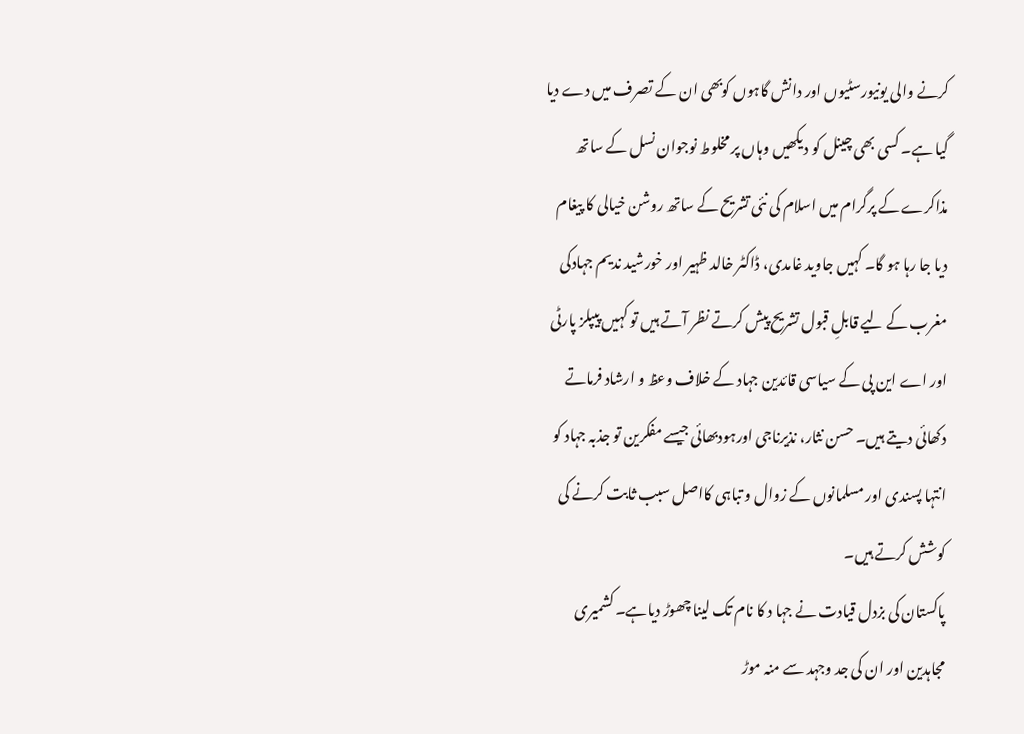کرنے والی یونیورسٹیوں اور دانش گاہوں کوبھی ان کے تصرف میں دے دیا گیا ہے۔ کسی بھی چینل کو دیکھیں وہاں پر مخلوط نوجوان نسل کے ساتھ مذاکرے کے پرگرام میں اسلام کی نئی تشریح کے ساتھ روشن خیالی کا پیغام دیا جا رہا ہو گا۔ کہیں جاوید غامدی، ڈاکٹر خالد ظہیر اور خورشید ندیم جہادکی مغرب کے لیے قابلِ قبول تشریح پیش کرتے نظر آتے ہیں تو کہیں پیپلز پارٹی اور اے این پی کے سیاسی قائدین جہاد کے خلاف وعظ و ارشاد فرماتے دکھائی دیتے ہیں۔ حسن نثار، نذیرناجی اورہودبھائی جیسے مفکرین تو جذبہ جہاد کو انتہا پسندی اور مسلمانوں کے زوال و تباہی کااصل سبب ثابت کرنے کی کوشش کرتے ہیں۔
پاکستان کی بزدل قیادت نے جہا د کا نام تک لینا چھوڑ دیاہے۔ کشمیری مجاہدین اور ان کی جد وجہد سے منہ موڑ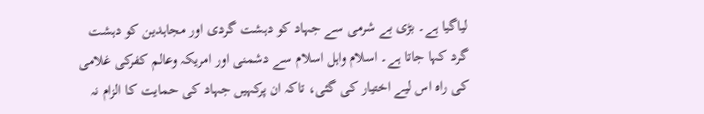لیاگیا ہے۔ بڑی بے شرمی سے جہاد کو دہشت گردی اور مجاہدین کو دہشت گرد کہا جاتا ہے۔ اسلام واہل اسلام سے دشمنی اور امریکہ وعالم کفرکی غلامی کی راہ اس لیے اختیار کی گئی، تاکہ ان پرکہیں جہاد کی حمایت کا الزام نہ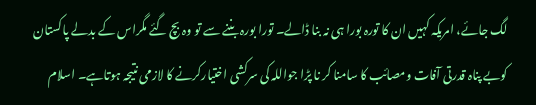لگ جائے، امریکہ کہیں ان کا تورہ بورا ہی نہ بنا ڈالے۔ تورا بورہ بننے سے تو وہ بچ گئے مگراس کے بدلے پاکستان کوبے پناہ قدرتی آفات ومصائب کا سامنا کر نا پڑا جواللہ کی سرکشی اختیارکرنے کا لازمی نتیجہ ہوتاہے۔ اسلام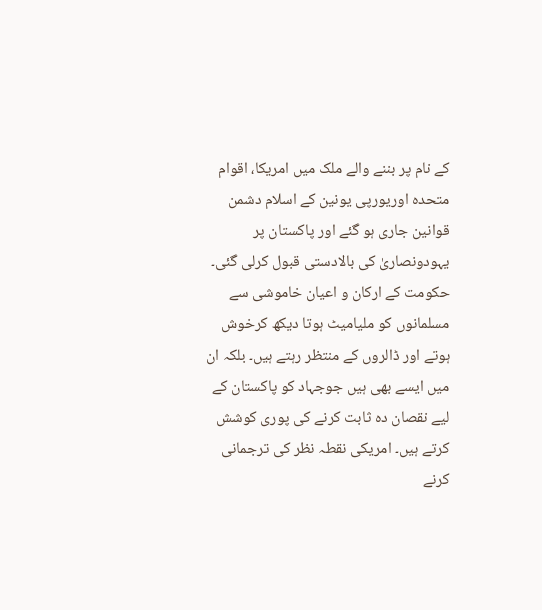کے نام پر بننے والے ملک میں امریکا، اقوام متحدہ اوریورپی یونین کے اسلام دشمن قوانین جاری ہو گئے اور پاکستان پر یہودونصاریٰ کی بالادستی قبول کرلی گئی۔ حکومت کے ارکان و اعیان خاموشی سے مسلمانوں کو ملیامیٹ ہوتا دیکھ کرخوش ہوتے اور ڈالروں کے منتظر رہتے ہیں۔ بلکہ ان میں ایسے بھی ہیں جوجہاد کو پاکستان کے لیے نقصان دہ ثابت کرنے کی پوری کوشش کرتے ہیں۔ امریکی نقطہ نظر کی ترجمانی کرنے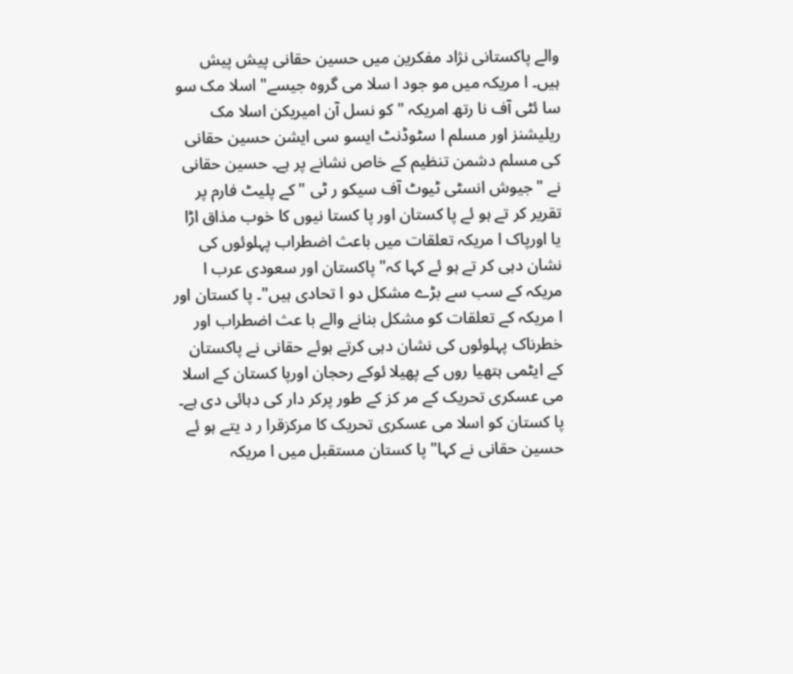والے پاکستانی نژاد مفکرین میں حسین حقانی پیش پیش ہیں۔ ا مریکہ میں مو جود ا سلا می گروہ جیسے" اسلا مک سو سا ئٹی آف نا رتھ امریکہ "کو نسل آن امیریکن اسلا مک ریلیشنز اور مسلم ا سٹوڈنٹ ایسو سی ایشن حسین حقانی کی مسلم دشمن تنظیم کے خاص نشانے پر ہے۔ حسین حقانی نے "جیوش انسٹی ٹیوٹ آف سیکو ر ٹی "کے پلیٹ فارم پر تقریر کر تے ہو ئے پا کستان اور پا کستا نیوں کا خوب مذاق اڑا یا اورپاک ا مریکہ تعلقات میں باعث اضطراب پہلوئوں کی نشان دہی کر تے ہو ئے کہا کہ" پاکستان اور سعودی عرب ا مریکہ کے سب سے بڑے مشکل دو ا تحادی ہیں"۔ پا کستان اور ا مریکہ کے تعلقات کو مشکل بنانے والے با عث اضطراب اور خطرناک پہلوئوں کی نشان دہی کرتے ہوئے حقانی نے پاکستان کے ایٹمی ہتھیا روں کے پھیلا ئوکے رحجان اورپا کستان کے اسلا می عسکری تحریک کے مر کز کے طور پرکر دار کی دہائی دی ہے۔ پا کستان کو اسلا می عسکری تحریک کا مرکزقرا ر د یتے ہو ئے حسین حقانی نے کہا" پا کستان مستقبل میں ا مریکہ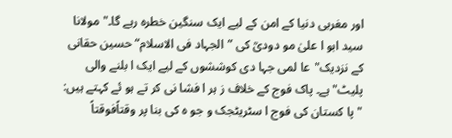اور مغربی دنیا کے امن کے لیے ایک سنگین خطرہ رہے گا۔" مولانا سید ابو ا علیٰ مو دودیؒ کی ”الجہاد فی الاسلام“ حسین حقانی کے نزدیک"عا لمی جہا دی کوششوں کے لیے ایک ا بلنے والی پلیٹ"ہے۔ پاک فوج کے خلاف ز ہر ا فشا نی کر تے ہو ئے کہتے ہیں: "پا کستان کی فوج ا سٹریٹجک و جو ہ کی بنا پر وقتاًفوقتاً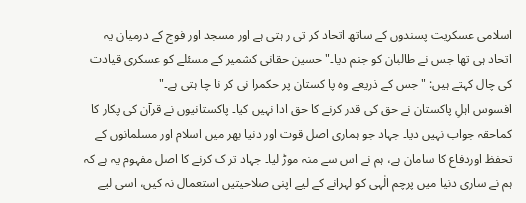اسلامی عسکریت پسندوں کے ساتھ اتحاد کر تی ر ہتی ہے اور مسجد اور فوج کے درمیان یہ اتحاد ہی تھا جس نے طالبان کو جنم دیا۔" حسین حقانی کشمیر کے مسئلے کو عسکری قیادت کی چال کہتے ہیں: "جس کے ذریعے وہ پا کستان پر حکمرا نی کر نا چا ہتی ہے۔"
افسوس اہلِ پاکستان نے حق کی قدر کرنے کا حق ادا نہیں کیا۔ پاکستانیوں نے قرآن کی پکار کا کماحقہ جواب نہیں دیا۔ جہاد جو ہماری اصل قوت اور دنیا بھر میں اسلام اور مسلمانوں کے تحفظ اوردفاع کا سامان ہے، ہم نے اس سے منہ موڑ لیا۔ جہاد تر ک کرنے کا اصل مفہوم یہ ہے کہ ہم نے ساری دنیا میں پرچم الٰہی کو لہرانے کے لیے اپنی صلاحیتیں استعمال نہ کیں، اسی لیے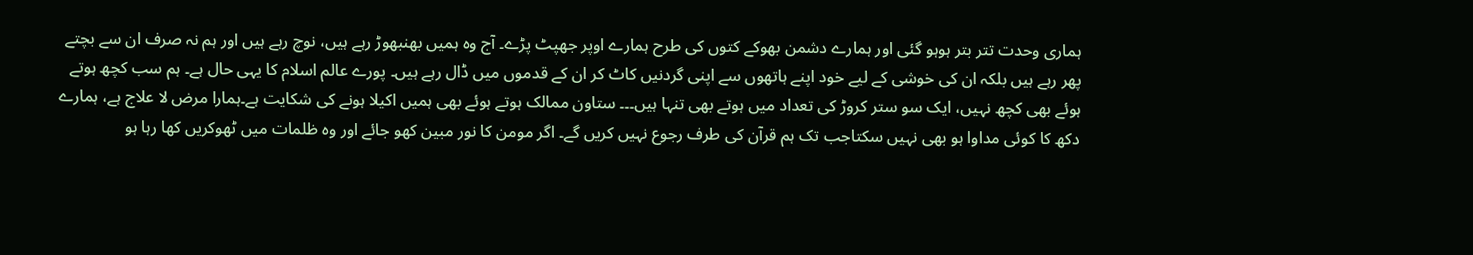ہماری وحدت تتر بتر ہوہو گئی اور ہمارے دشمن بھوکے کتوں کی طرح ہمارے اوپر جھپٹ پڑے۔ آج وہ ہمیں بھنبھوڑ رہے ہیں، نوچ رہے ہیں اور ہم نہ صرف ان سے بچتے پھر رہے ہیں بلکہ ان کی خوشی کے لیے خود اپنے ہاتھوں سے اپنی گردنیں کاٹ کر ان کے قدموں میں ڈال رہے ہیں۔ پورے عالم اسلام کا یہی حال ہے۔ ہم سب کچھ ہوتے ہوئے بھی کچھ نہیں، ایک سو ستر کروڑ کی تعداد میں ہوتے بھی تنہا ہیں۔۔۔ ستاون ممالک ہوتے ہوئے بھی ہمیں اکیلا ہونے کی شکایت ہے۔ہمارا مرض لا علاج ہے، ہمارے دکھ کا کوئی مداوا ہو بھی نہیں سکتاجب تک ہم قرآن کی طرف رجوع نہیں کریں گے۔ اگر مومن کا نور مبین کھو جائے اور وہ ظلمات میں ٹھوکریں کھا رہا ہو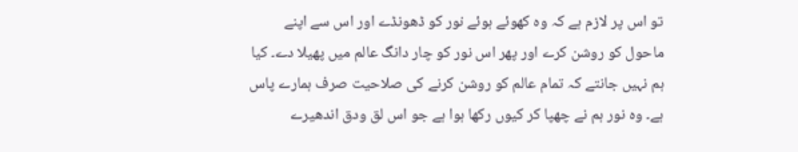تو اس پر لازم ہے کہ وہ کھوئے ہوئے نور کو ڈھونڈے اور اس سے اپنے ماحول کو روشن کرے اور پھر اس نور کو چار دانگ عالم میں پھیلا دے۔ کیا ہم نہیں جانتے کہ تمام عالم کو روشن کرنے کی صلاحیت صرف ہمارے پاس ہے۔ وہ نور ہم نے چھپا کر کیوں رکھا ہوا ہے جو اس لق ودق اندھیرے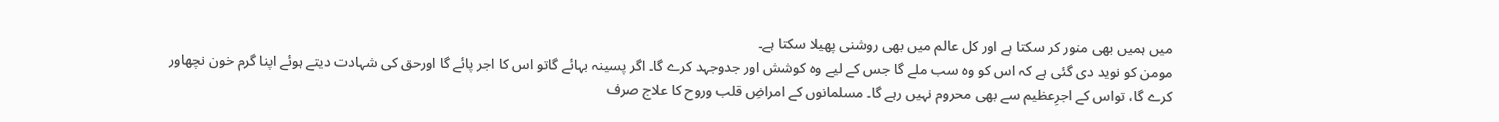میں ہمیں بھی منور کر سکتا ہے اور کل عالم میں بھی روشنی پھیلا سکتا ہے۔
مومن کو نوید دی گئی ہے کہ اس کو وہ سب ملے گا جس کے لیے وہ کوشش اور جدوجہد کرے گا۔ اگر پسینہ بہائے گاتو اس کا اجر پائے گا اورحق کی شہادت دیتے ہوئے اپنا گرم خون نچھاور کرے گا، تواس کے اجرِعظیم سے بھی محروم نہیں رہے گا۔ مسلمانوں کے امراضِ قلب وروح کا علاج صرف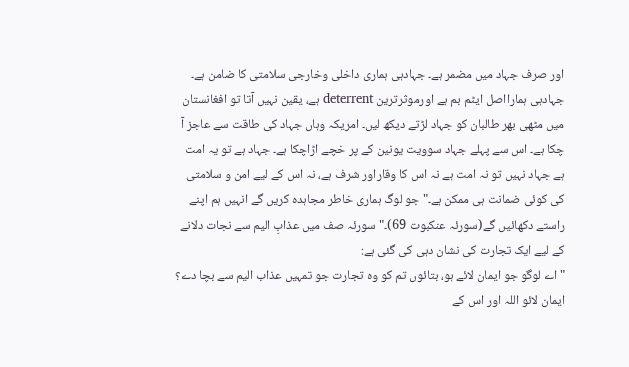اور صرف جہاد میں مضمر ہے۔ جہادہی ہماری داخلی وخارجی سلامتی کا ضامن ہے۔ جہادہی ہمارااصل ایٹم بم ہے اورموثرترین deterrent ہے، یقین نہیں آتا تو افغانستان میں مٹھی بھر طالبان کو جہاد لڑتے دیکھ لیں۔ امریکہ وہاں جہاد کی طاقت سے عاجز آ چکا ہے۔ اس سے پہلے جہاد سوویت یونین کے پر خچے اڑاچکا ہے۔ جہاد ہے تو یہ امت ہے جہاد نہیں تو نہ امت ہے نہ اس کا وقاراور شرف ہے، نہ اس کے لیے امن و سلامتی کی کوئی ضمانت ہی ممکن ہے۔"جو لوگ ہماری خاطر مجاہدہ کریں گے انہیں ہم اپنے راستے دکھائیں گے(سورئہ عنکبوت 69)۔"سورئہ صف میں عذابِ الیم سے نجات دلانے کے لیے ایک تجارت کی نشان دہی کی گئی ہے:
" اے لوگو جو ایمان لائے ہو، بتائوں تم کو وہ تجارت جو تمہیں عذاب الیم سے بچا دے؟ ایمان لائو اللہ اور اس کے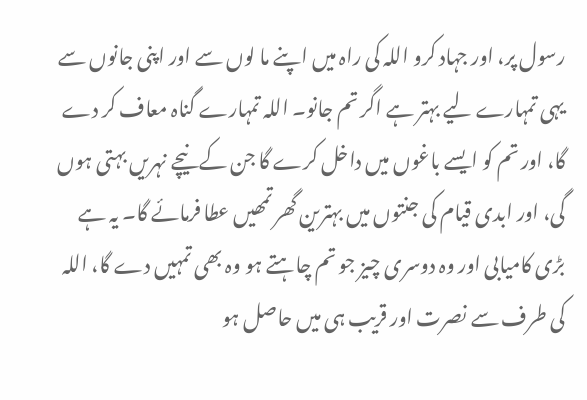رسول پر، اور جہاد کرو اللہ کی راہ میں اپنے ما لوں سے اور اپنی جانوں سے یہی تمہارے لیے بہتر ہے اگر تم جانو۔ اللہ تمہارے گناہ معاف کر دے گا، اور تم کو ایسے باغوں میں داخل کرے گا جن کے نیچے نہریں بہتی ہوں گی، اور ابدی قیام کی جنتوں میں بہترین گھر تمھیں عطا فرمائے گا۔ یہ ہے بڑی کامیابی اور وہ دوسری چیز جو تم چاہتے ہو وہ بھی تمہیں دے گا، اللہ کی طرف سے نصرت اور قریب ہی میں حاصل ہو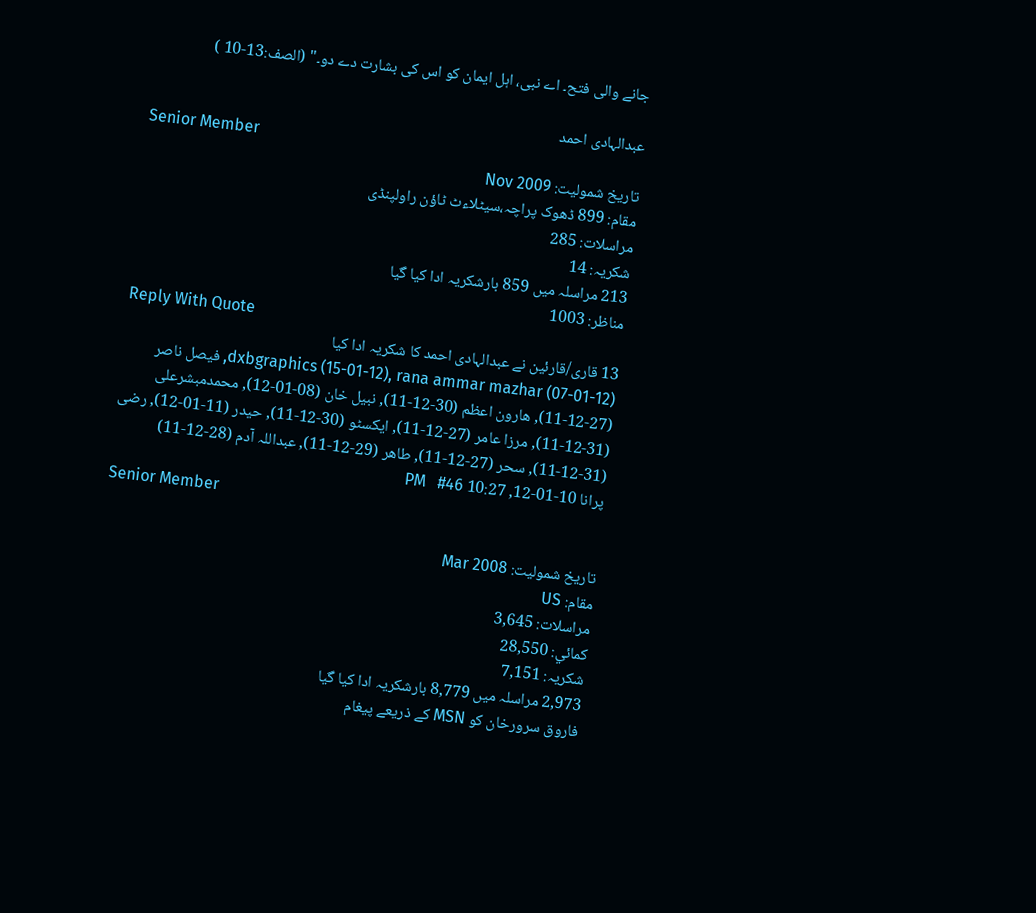جانے والی فتح۔ اے نبی، اہل ایمان کو اس کی بشارت دے دو۔" (الصف:13-10 )

عبدالہادی احمد
Senior Member
تاریخ شمولیت: Nov 2009
مقام: 899 ڈھوک پراچہ،سیٹلاءٹ ٹاؤن راولپنڈی
مراسلات: 285
شکریہ: 14
213 مراسلہ میں 859 بارشکریہ ادا کیا گیا
مناظر: 1003
Reply With Quote
13 قاری/قارئین نے عبدالہادی احمد کا شکریہ ادا کیا
dxbgraphics (15-01-12), rana ammar mazhar (07-01-12), فیصل ناصر (27-12-11), ھارون اعظم (30-12-11), نبیل خان (08-01-12), محمدمبشرعلی (31-12-11), مرزا عامر (27-12-11), ایکسٹو (30-12-11), حیدر (11-01-12), رضی (31-12-11), سحر (27-12-11), طاھر (29-12-11), عبداللہ آدم (28-12-11)
پرانا 10-01-12, 10:27 PM   #46
Senior Member

تاریخ شمولیت: Mar 2008
مقام: US
مراسلات: 3,645
کمائي: 28,550
شکریہ: 7,151
2,973 مراسلہ میں 8,779 بارشکریہ ادا کیا گیا
فاروق سرورخان کو MSN کے ذریعے پیغام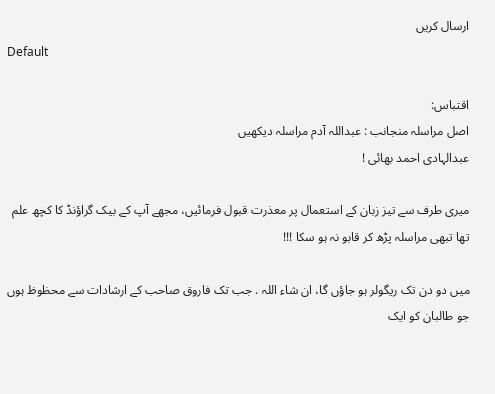ارسال کریں
Default

اقتباس:
اصل مراسلہ منجانب : عبداللہ آدم مراسلہ دیکھیں
عبدالہادی احمد بھائی !

میری طرف سے تیز زبان کے استعمال پر معذرت قبول فرمائیں، مجھے آپ کے بیک گراؤنڈ کا کچھ علم تھا تبھی مراسلہ پڑھ کر قابو نہ ہو سکا !!!

میں دو دن تک ریگولر ہو جاؤں گا، ان شاء اللہ . جب تک فاروق صاحب کے ارشادات سے محظوظ ہوں جو طالبان کو ایک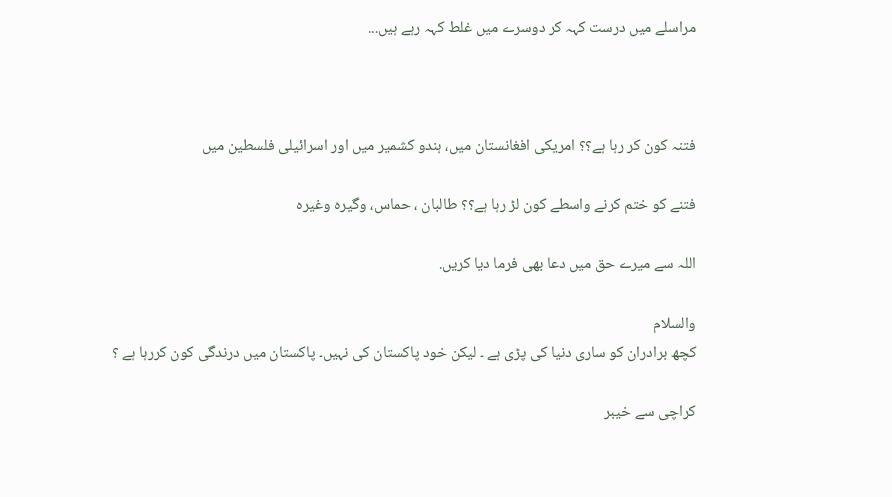مراسلے میں درست کہہ کر دوسرے میں غلط کہہ رہے ہیں...



فتنہ کون کر رہا ہے؟؟ امریکی افغانستان میں، ہندو کشمیر میں اور اسرائیلی فلسطین میں

فتنے کو ختم کرنے واسطے کون لڑ رہا ہے؟؟ طالبان ، حماس، وگیرہ وغیرہ

اللہ سے میرے حق میں دعا بھی فرما دیا کریں.

والسلام
کچھ برادران کو ساری دنیا کی پڑی ہے ۔ لیکن خود پاکستان کی نہیں۔ پاکستان میں‌ درندگی کون کررہا ہے ؟

کراچی سے خیبر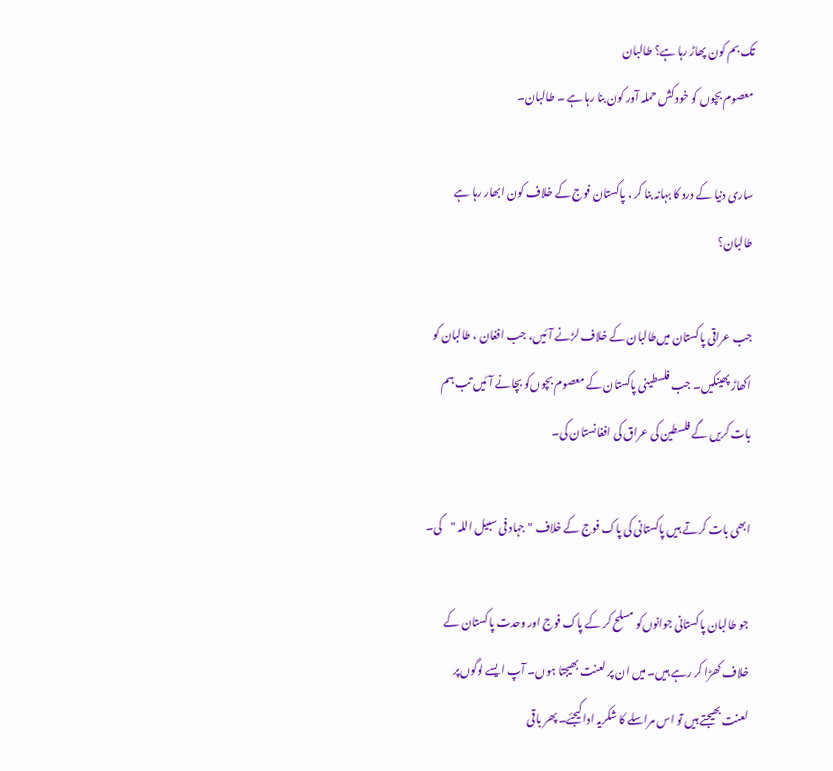تک بم کون پھاڑ رہا ہے؟ طالبان
معصوم بچوں کو خود کش حملہ آور کون بنا رہا ہے ۔ طالبان۔

ساری دنیا کے درد کا بہانہ بنا کر ، پاکستان فوج کے خلاف کون ابھار رہا ہے طالبان؟

جب عراقی پاکستان میں‌طالبان کے خلاف لڑنے آئیں، جب افغان ، طالبان کو اکھاڑ پھینکیں۔ جب فلسطینی پاکستان کے معصوم بچوں‌کو بچانے آئیں تب ہم بات کریں گے فلسطین کی عراق کی افغانستان کی۔

ابھی بات کرتے ہیں پاکستانی کی پاک فوج کے خلاف "جہاد فی سبیل اللہ "کی۔

جو طالبان پاکستانی جوانوں‌کو مسلح‌ کر کے پاک فوج اور وحدت پاکستان کے خلاف کھڑا کر رہے ہیں۔ میں ان پر لعنت بھیجتا ہوں۔ آپ ایسے لوگوں‌پر لعنت بھیجتے ہیں تو اس مراسلے کا شکریہ ادا کیجئے۔ پھر باقی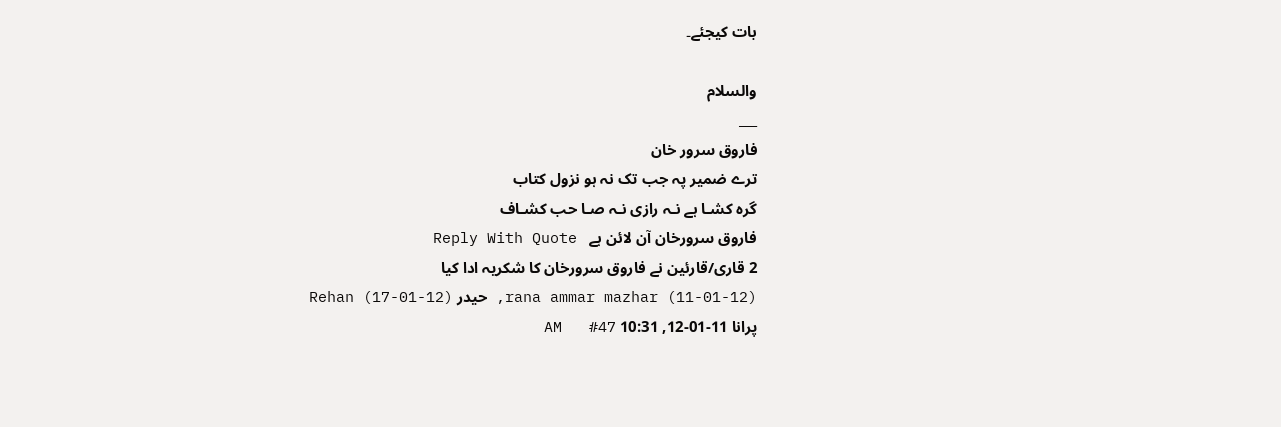بات کیجئے۔

والسلام
___
فاروق سرور خان
ترے ضمیر پہ جب تک نہ ہو نزول کتاب
گرہ کشـا ہے نـہ رازی نـہ صـا حب کشـاف
فاروق سرورخان آن لائن ہے   Reply With Quote
2 قاری/قارئین نے فاروق سرورخان کا شکریہ ادا کیا
rana ammar mazhar (11-01-12), حیدر Rehan (17-01-12)
پرانا 11-01-12, 10:31 AM   #47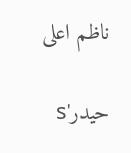ناظم اعلی

حیدر's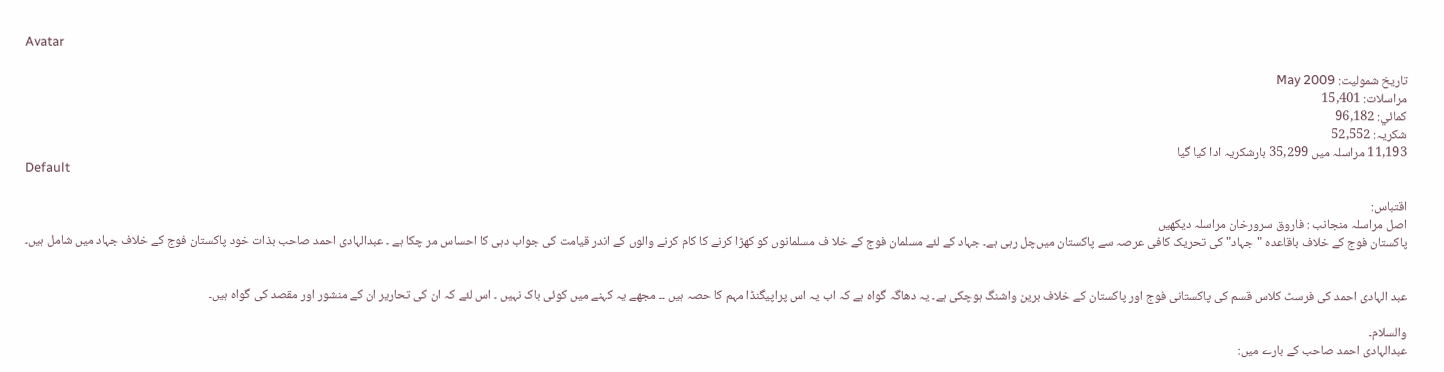Avatar

تاریخ شمولیت: May 2009
مراسلات: 15,401
کمائي: 96,182
شکریہ: 52,552
11,193 مراسلہ میں 35,299 بارشکریہ ادا کیا گیا
Default

اقتباس:
اصل مراسلہ منجانب : فاروق سرورخان مراسلہ دیکھیں
پاکستان فوج کے خلاف باقاعدہ "جہاد" کی تحریک کافی عرصہ سے پاکستان میں‌چل رہی ہے۔ جہاد کے لئے مسلمان فوج کے خلا ف مسلمانوں‌ کو کھڑا کرنے کا کام کرنے والوں کے اندر قیامت کی جواب دہی کا احساس مر چکا ہے ۔ عبدالہادی احمد صاحب بذات خود پاکستان فوج کے خلاف جہاد میں‌ شامل ہیں۔


عبد الہادی احمد کی فرسٹ کلاس قسم کی پاکستانی فوج اور پاکستان کے خلاف برین واشنگ ہوچکی ہے۔ یہ دھاگہ گواہ ہے کہ اب یہ اس پراپیگنڈا مہم کا حصہ ہیں ۔۔ مجھے یہ کہنے میں‌ کوئی باک نہیں ۔ اس لئے کہ ان کی تحاریر ان کے منشور اور مقصد کی گواہ ہیں۔

والسلام۔
عبدالہادی احمد صاحب کے بارے میں: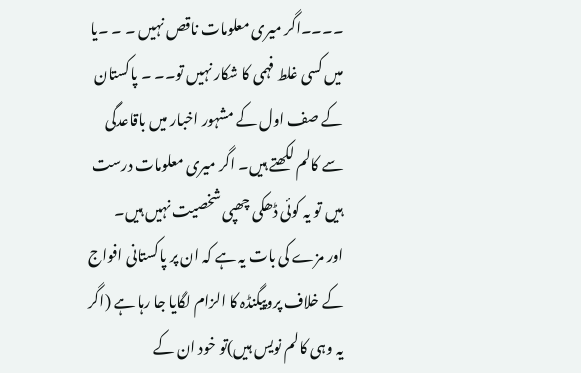۔۔۔۔اگر میری معلومات ناقص نہیں ۔ ۔ ۔یا میں کسی غلط فہمی کا شکار نہیں تو۔۔ ۔ پاکستان کے صف اول کے مشہور اخبار میں باقاعدگی سے کالم لکھتے ہیں۔ اگر میری معلومات درست ہیں تو یہ کوئی ڈھکی چھپی شخصیت نہیں ہیں۔
اور مزے کی بات یہ ہے کہ ان پر پاکستانی افواج کے خلاف پروپیگنڈہ کا الزام لگایا جا رہا ہے (اگر یہ وہی کالم نویس ہیں)تو خود ان کے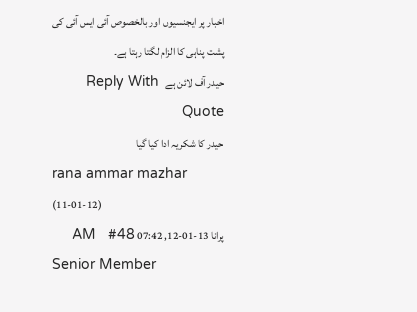اخبار پر ایجنسیوں اور بالخصوص آئی ایس آئی کی پشت پناہی کا الزام لگتا رہتا ہے۔
حیدر آف لائن ہے   Reply With Quote
حیدر کا شکریہ ادا کیا گیا
rana ammar mazhar (11-01-12)
پرانا 13-01-12, 07:42 AM   #48
Senior Member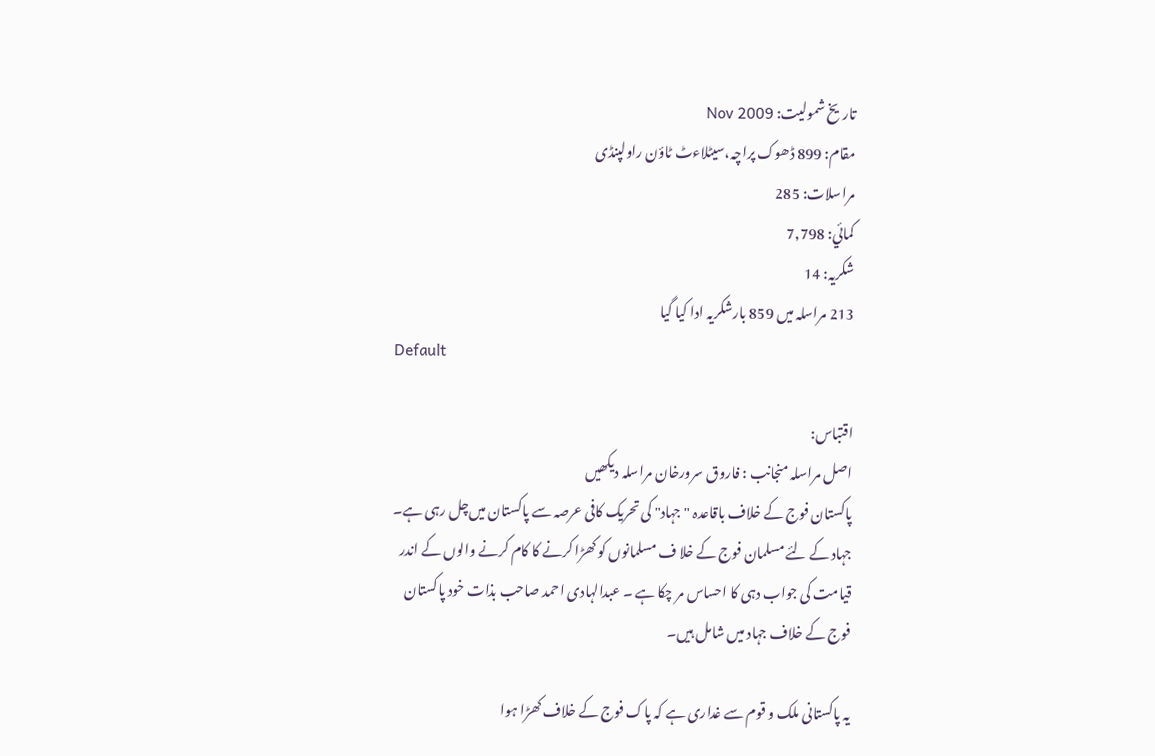تاریخ شمولیت: Nov 2009
مقام: 899 ڈھوک پراچہ،سیٹلاءٹ ٹاؤن راولپنڈی
مراسلات: 285
کمائي: 7,798
شکریہ: 14
213 مراسلہ میں 859 بارشکریہ ادا کیا گیا
Default

اقتباس:
اصل مراسلہ منجانب : فاروق سرورخان مراسلہ دیکھیں
پاکستان فوج کے خلاف باقاعدہ "جہاد" کی تحریک کافی عرصہ سے پاکستان میں‌چل رہی ہے۔ جہاد کے لئے مسلمان فوج کے خلا ف مسلمانوں‌ کو کھڑا کرنے کا کام کرنے والوں کے اندر قیامت کی جواب دہی کا احساس مر چکا ہے ۔ عبدالہادی احمد صاحب بذات خود پاکستان فوج کے خلاف جہاد میں‌ شامل ہیں۔

یہ پاکستانی ملک و قوم سے غداری ہے کہ پاک فوج کے خلاف کھڑا ہوا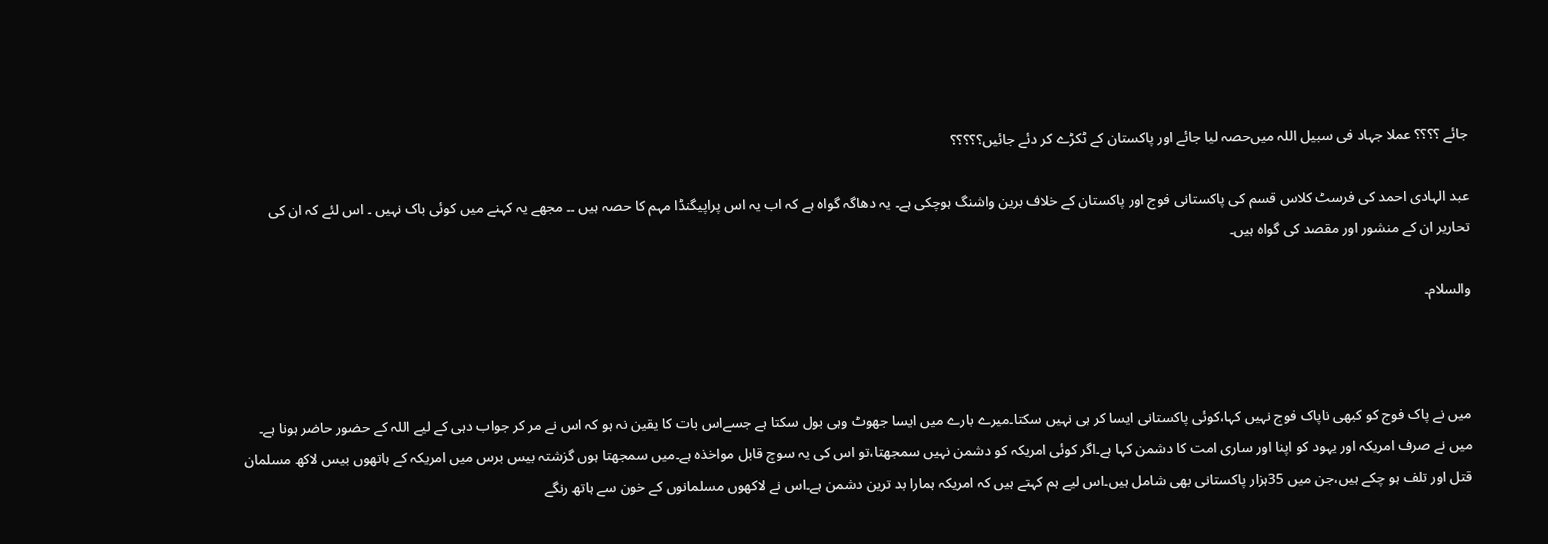جائے ؟؟؟؟ عملا جہاد فی سبیل اللہ میں‌حصہ لیا جائے اور پاکستان کے ٹکڑے کر دئے جائیں؟؟؟؟؟

عبد الہادی احمد کی فرسٹ کلاس قسم کی پاکستانی فوج اور پاکستان کے خلاف برین واشنگ ہوچکی ہے۔ یہ دھاگہ گواہ ہے کہ اب یہ اس پراپیگنڈا مہم کا حصہ ہیں ۔۔ مجھے یہ کہنے میں‌ کوئی باک نہیں ۔ اس لئے کہ ان کی تحاریر ان کے منشور اور مقصد کی گواہ ہیں۔

والسلام۔



میں نے پاک فوج کو کبھی ناپاک فوج نہیں کہا،کوئی پاکستانی ایسا کر ہی نہیں سکتا۔میرے بارے میں ایسا جھوٹ وہی بول سکتا ہے جسےاس بات کا یقین نہ ہو کہ اس نے مر کر جواب دہی کے لیے اللہ کے حضور حاضر ہونا ہے۔
میں نے صرف امریکہ اور یہود کو اپنا اور ساری امت کا دشمن کہا ہے۔اگر کوئی امریکہ کو دشمن نہیں سمجھتا،تو اس کی یہ سوچ قابل مواخذہ ہے۔میں سمجھتا ہوں گزشتہ بیس برس میں امریکہ کے ہاتھوں بیس لاکھ مسلمان قتل اور تلف ہو چکے ہیں،جن میں 35ہزار پاکستانی بھی شامل ہیں۔اس لیے ہم کہتے ہیں کہ امریکہ ہمارا بد ترین دشمن ہے۔اس نے لاکھوں مسلمانوں کے خون سے ہاتھ رنگے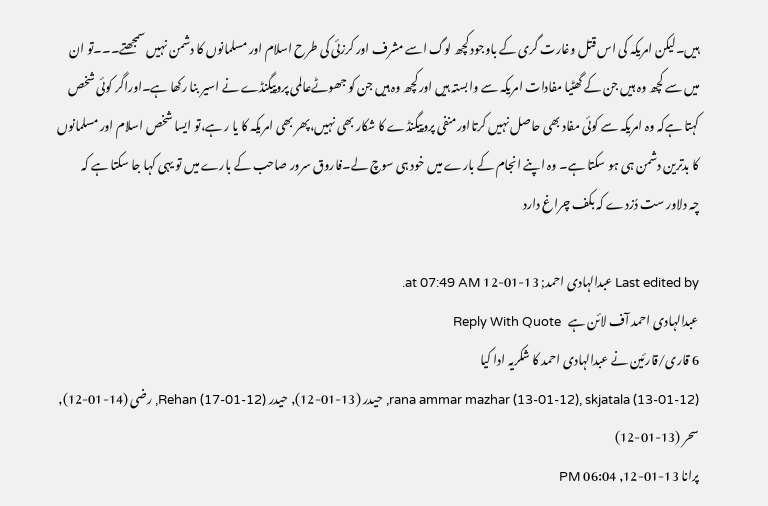ہیں۔لیکن امریکہ کی اس قتل وغارت گری کے باوجود کچھ لوگ اسے مشرف اور کرزئی کی طرح اسلام اور مسلمانوں کا دشمن نہیں سمجھتے۔۔۔تو ان میں سے کچھ وہ ہیں جن کے گھٹیا مفادات امریکہ سے وابستہ ہیں اورکچھ وہ ہیں جن کو جھوٹےعالمی پروپیگنڈے نے اسیر بنا رکھا ہے۔اوراگر کوئی شخص کہتا ہےکہ وہ امریکہ سے کوئی مفاد بھی حاصل نہیں کرتااورمنفی پروپیگنڈے کا شکار بھی نہیں،پھر بھی امریکہ کا یا ر ہے،تو ایسا شخص اسلام اور مسلمانوں کا بدترین دشمن ہی ہو سکتا ہے۔ وہ اپنے انجام کے بارے میں خود ہی سوچ لے۔فاروق سرور صاحب کے بارے میں تو یہی کہا جا سکتا ہے کہ
چہ دلاور ست دُزدے کہ بکف چراغ دارد

Last edited by عبدالہادی احمد; 13-01-12 at 07:49 AM.
عبدالہادی احمد آف لائن ہے   Reply With Quote
6 قاری/قارئین نے عبدالہادی احمد کا شکریہ ادا کیا
rana ammar mazhar (13-01-12), skjatala (13-01-12), حیدر (13-01-12), حیدر Rehan (17-01-12), رضی (14-01-12), سحر (13-01-12)
پرانا 13-01-12, 06:04 PM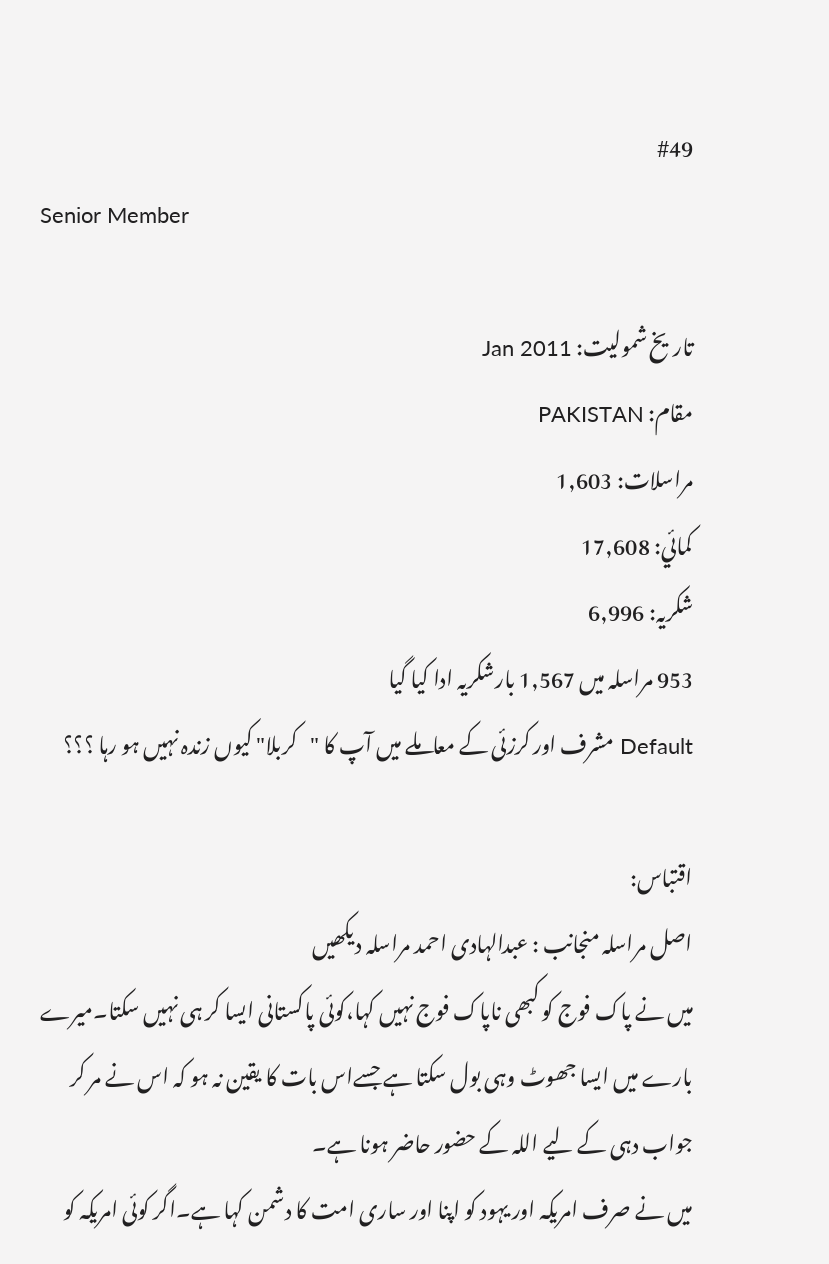#49
Senior Member

تاریخ شمولیت: Jan 2011
مقام: PAKISTAN
مراسلات: 1,603
کمائي: 17,608
شکریہ: 6,996
953 مراسلہ میں 1,567 بارشکریہ ادا کیا گیا
Default مشرف اور کرزئی کے معاملے میں آپ کا "کربلا" کیوں زندہ نہیں ہو رہا ؟؟؟

اقتباس:
اصل مراسلہ منجانب : عبدالہادی احمد مراسلہ دیکھیں
میں نے پاک فوج کو کبھی ناپاک فوج نہیں کہا،کوئی پاکستانی ایسا کر ہی نہیں سکتا۔میرے بارے میں ایسا جھوٹ وہی بول سکتا ہے جسےاس بات کا یقین نہ ہو کہ اس نے مر کر جواب دہی کے لیے اللہ کے حضور حاضر ہونا ہے۔
میں نے صرف امریکہ اور یہود کو اپنا اور ساری امت کا دشمن کہا ہے۔اگر کوئی امریکہ کو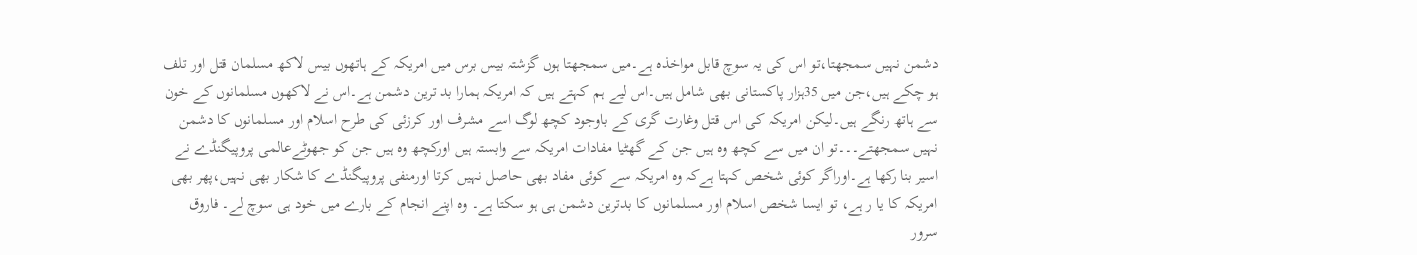دشمن نہیں سمجھتا،تو اس کی یہ سوچ قابل مواخذہ ہے۔میں سمجھتا ہوں گزشتہ بیس برس میں امریکہ کے ہاتھوں بیس لاکھ مسلمان قتل اور تلف ہو چکے ہیں،جن میں 35ہزار پاکستانی بھی شامل ہیں۔اس لیے ہم کہتے ہیں کہ امریکہ ہمارا بد ترین دشمن ہے۔اس نے لاکھوں مسلمانوں کے خون سے ہاتھ رنگے ہیں۔لیکن امریکہ کی اس قتل وغارت گری کے باوجود کچھ لوگ اسے مشرف اور کرزئی کی طرح اسلام اور مسلمانوں کا دشمن نہیں سمجھتے۔۔۔تو ان میں سے کچھ وہ ہیں جن کے گھٹیا مفادات امریکہ سے وابستہ ہیں اورکچھ وہ ہیں جن کو جھوٹےعالمی پروپیگنڈے نے اسیر بنا رکھا ہے۔اوراگر کوئی شخص کہتا ہےکہ وہ امریکہ سے کوئی مفاد بھی حاصل نہیں کرتا اورمنفی پروپیگنڈے کا شکار بھی نہیں،پھر بھی امریکہ کا یا ر ہے، تو ایسا شخص اسلام اور مسلمانوں کا بدترین دشمن ہی ہو سکتا ہے۔ وہ اپنے انجام کے بارے میں خود ہی سوچ لے۔ فاروق سرور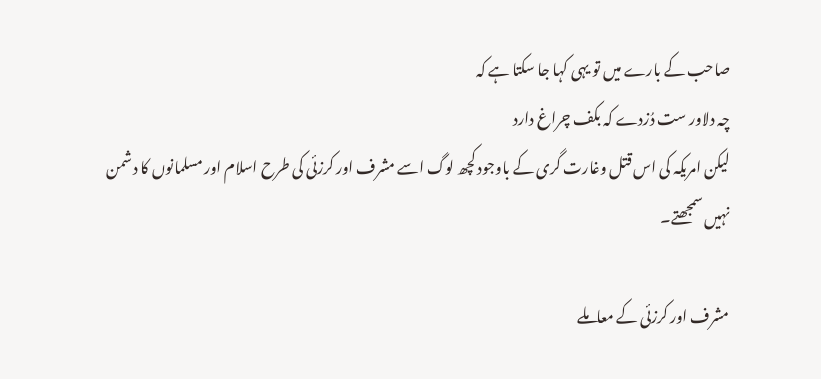صاحب کے بارے میں تو یہی کہا جا سکتا ہے کہ
چہ دلاور ست دُزدے کہ بکف چراغ دارد
لیکن امریکہ کی اس قتل وغارت گری کے باوجود کچھ لوگ اسے مشرف اور کرزئی کی طرح اسلام اور مسلمانوں کا دشمن نہیں سمجھتے۔

مشرف اور کرزئی کے معاملے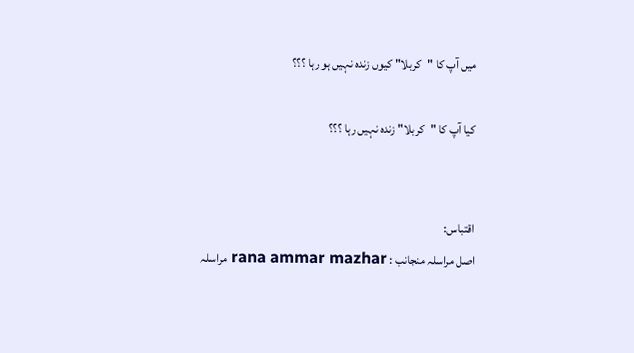میں آپ کا "کربلا" کیوں زندہ نہیں ہو رہا ؟؟؟

کیا آپ کا "کربلا" زندہ نہیں رہا ؟؟؟


اقتباس:
اصل مراسلہ منجانب : rana ammar mazhar مراسلہ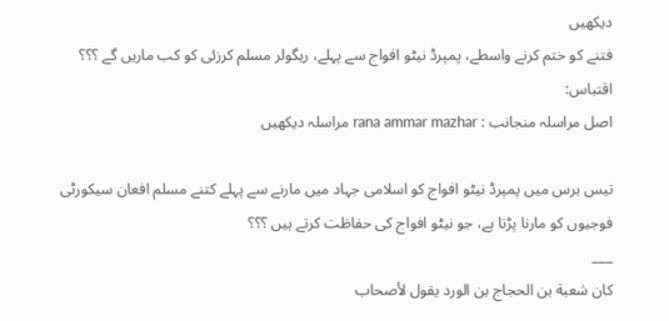دیکھیں
فتنے کو ختم کرنے واسطے، پمپرڈ نیٹو افواج سے پہلے، ریگولر مسلم کرزئی کو کب ماریں گے ؟؟؟
اقتباس:
اصل مراسلہ منجانب : rana ammar mazhar مراسلہ دیکھیں

تیس برس میں پمپرڈ نیٹو افواج کو اسلامی جہاد میں مارنے سے پہلے کتنے مسلم افعان سیکورٹی فوجیوں کو مارنا پڑتا ہے، جو نیٹو افواج کی حفاظت کرتے ہیں ؟؟؟
___
كان شعبة بن الحجاج بن الورد يقول لأصحاب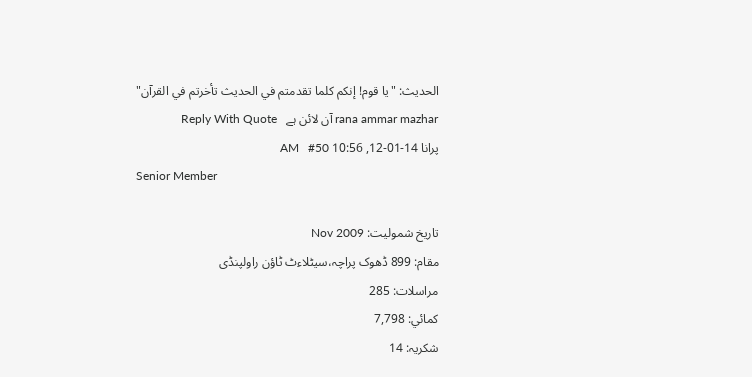الحديث: "يا قوم! إنكم كلما تقدمتم في الحديث تأخرتم في القرآن"
rana ammar mazhar آن لائن ہے   Reply With Quote
پرانا 14-01-12, 10:56 AM   #50
Senior Member

تاریخ شمولیت: Nov 2009
مقام: 899 ڈھوک پراچہ،سیٹلاءٹ ٹاؤن راولپنڈی
مراسلات: 285
کمائي: 7,798
شکریہ: 14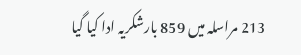213 مراسلہ میں 859 بارشکریہ ادا کیا گیا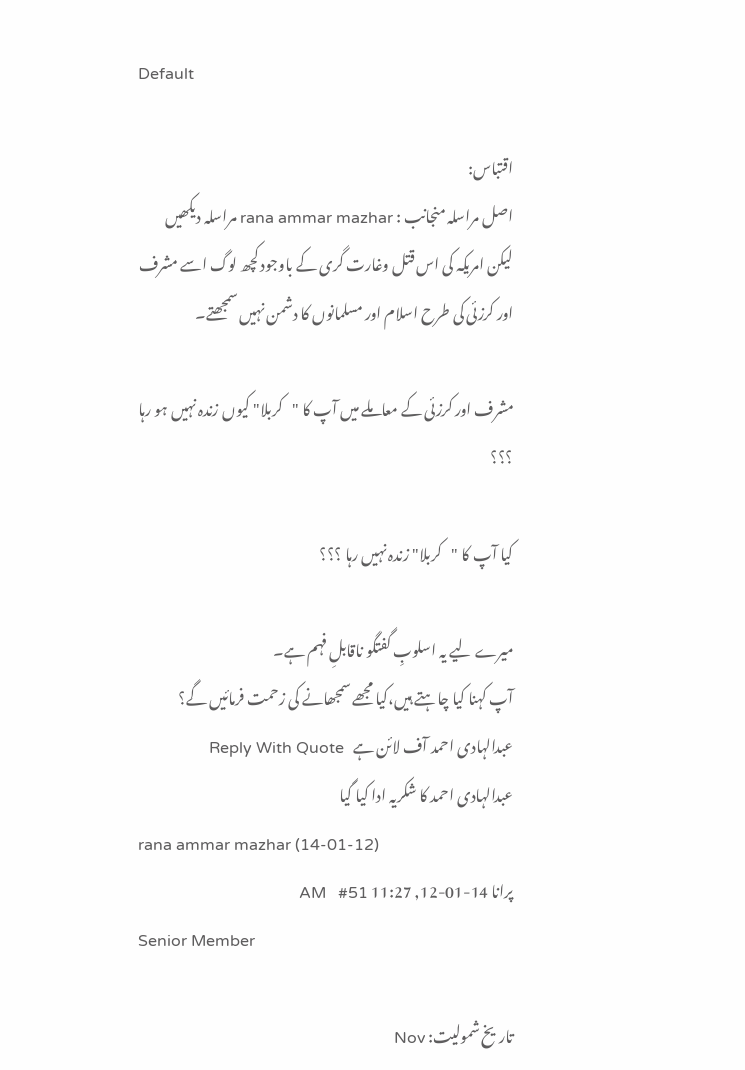Default

اقتباس:
اصل مراسلہ منجانب : rana ammar mazhar مراسلہ دیکھیں
لیکن امریکہ کی اس قتل وغارت گری کے باوجود کچھ لوگ اسے مشرف اور کرزئی کی طرح اسلام اور مسلمانوں کا دشمن نہیں سمجھتے۔

مشرف اور کرزئی کے معاملے میں آپ کا "کربلا" کیوں زندہ نہیں ہو رہا ؟؟؟

کیا آپ کا "کربلا" زندہ نہیں رہا ؟؟؟

میرے لیے یہ اسلوبِ گفتگو ناقابلِ فہم ہے۔
آپ کہنا کیا چاہتے ہیں،کیا مجھے سمجھانے کی زحمت فرمائیں گے؟
عبدالہادی احمد آف لائن ہے   Reply With Quote
عبدالہادی احمد کا شکریہ ادا کیا گیا
rana ammar mazhar (14-01-12)
پرانا 14-01-12, 11:27 AM   #51
Senior Member

تاریخ شمولیت: Nov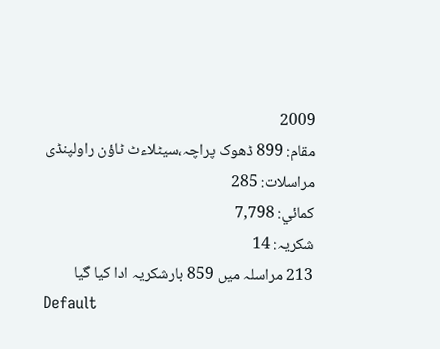2009
مقام: 899 ڈھوک پراچہ،سیٹلاءٹ ٹاؤن راولپنڈی
مراسلات: 285
کمائي: 7,798
شکریہ: 14
213 مراسلہ میں 859 بارشکریہ ادا کیا گیا
Default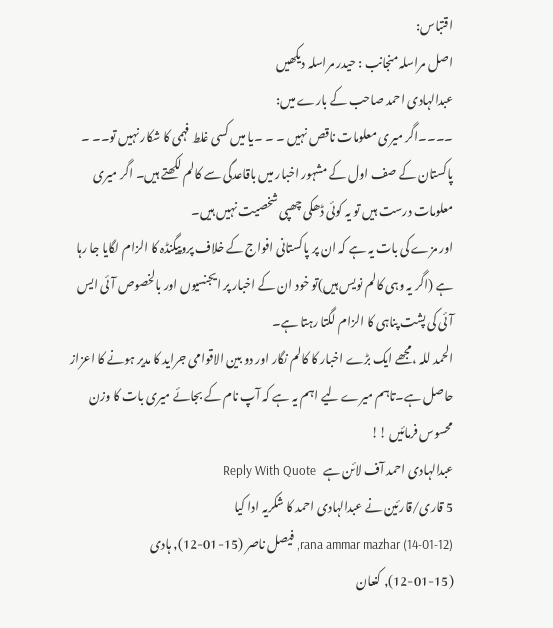اقتباس:
اصل مراسلہ منجانب : حیدر مراسلہ دیکھیں
عبدالہادی احمد صاحب کے بارے میں:
۔۔۔۔اگر میری معلومات ناقص نہیں ۔ ۔ ۔یا میں کسی غلط فہمی کا شکار نہیں تو۔۔ ۔ پاکستان کے صف اول کے مشہور اخبار میں باقاعدگی سے کالم لکھتے ہیں۔ اگر میری معلومات درست ہیں تو یہ کوئی ڈھکی چھپی شخصیت نہیں ہیں۔
اور مزے کی بات یہ ہے کہ ان پر پاکستانی افواج کے خلاف پروپیگنڈہ کا الزام لگایا جا رہا ہے (اگر یہ وہی کالم نویس ہیں)تو خود ان کے اخبار پر ایجنسیوں اور بالخصوص آئی ایس آئی کی پشت پناہی کا الزام لگتا رہتا ہے۔
الحمد للہ ،مجھے ایک بڑے اخبار کا کالم نگار اور دو بین الاقوامی جراید کا مدیر ہونے کا اعزاز حاصل ہے۔تاہم میرے لیے اہم یہ ہے کہ آپ نام کے بجائے میری بات کا وزن محسوس فرمائیں !!
عبدالہادی احمد آف لائن ہے   Reply With Quote
5 قاری/قارئین نے عبدالہادی احمد کا شکریہ ادا کیا
rana ammar mazhar (14-01-12), فیصل ناصر (15-01-12), ہادی (15-01-12), کنعان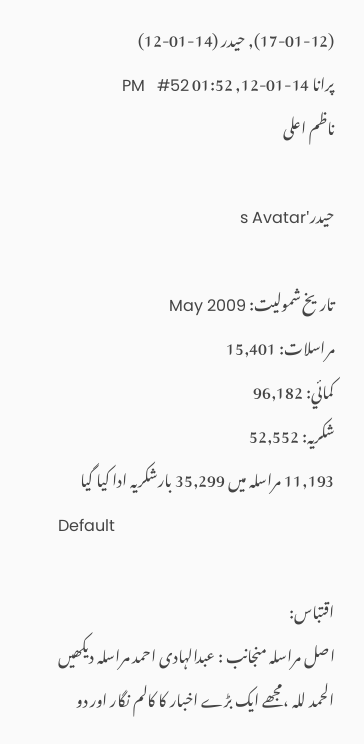(17-01-12), حیدر (14-01-12)
پرانا 14-01-12, 01:52 PM   #52
ناظم اعلی

حیدر's Avatar

تاریخ شمولیت: May 2009
مراسلات: 15,401
کمائي: 96,182
شکریہ: 52,552
11,193 مراسلہ میں 35,299 بارشکریہ ادا کیا گیا
Default

اقتباس:
اصل مراسلہ منجانب : عبدالہادی احمد مراسلہ دیکھیں
الحمد للہ ،مجھے ایک بڑے اخبار کا کالم نگار اور دو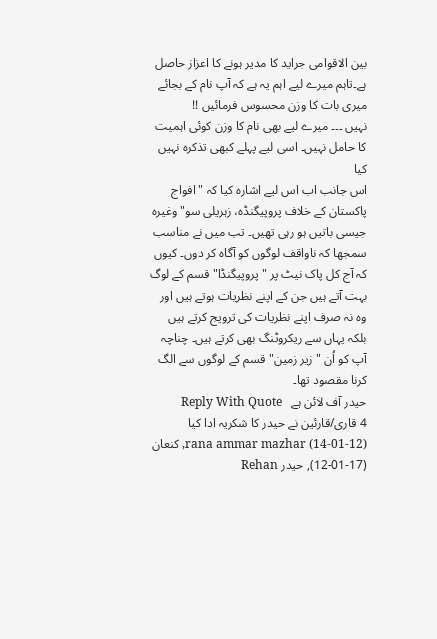بین الاقوامی جراید کا مدیر ہونے کا اعزاز حاصل ہے۔تاہم میرے لیے اہم یہ ہے کہ آپ نام کے بجائے میری بات کا وزن محسوس فرمائیں !!
نہیں ۔۔۔ میرے لیے بھی نام کا وزن کوئی اہمیت کا حامل نہیں۔ اسی لیے پہلے کبھی تذکرہ نہیں کیا
اس جانب اب اس لیے اشارہ کیا کہ "افواج پاکستان کے خلاف پروپیگنڈہ، زہریلی سو" وغیرہ جیسی باتیں ہو رہی تھیں۔ تب میں نے مناسب سمجھا کہ ناواقف لوگوں کو آگاہ کر دوں۔ کیوں کہ آج کل پاک نیٹ پر "پروپیگنڈا" قسم کے لوگ بہت آتے ہیں جن کے اپنے نظریات ہوتے ہیں اور وہ نہ صرف اپنے نظریات کی ترویج کرتے ہیں بلکہ یہاں سے ریکروٹنگ بھی کرتے ہیں۔ چناچہ آپ کو اُن "زیر زمین" قسم کے لوگوں سے الگ کرنا مقصود تھا۔
حیدر آف لائن ہے   Reply With Quote
4 قاری/قارئین نے حیدر کا شکریہ ادا کیا
rana ammar mazhar (14-01-12), کنعان (17-01-12), حیدر Rehan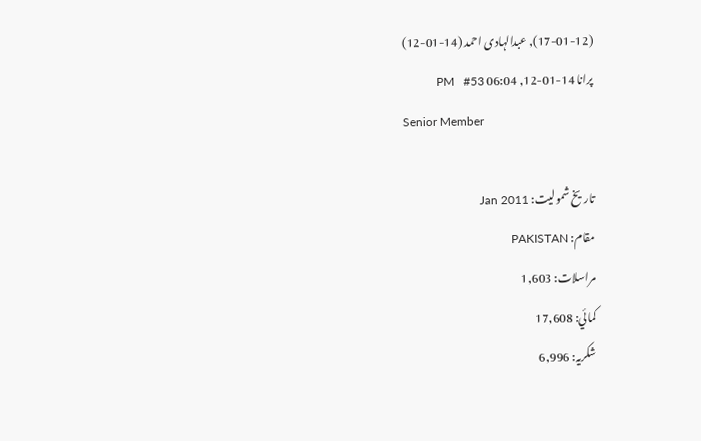(17-01-12), عبدالہادی احمد (14-01-12)
پرانا 14-01-12, 06:04 PM   #53
Senior Member

تاریخ شمولیت: Jan 2011
مقام: PAKISTAN
مراسلات: 1,603
کمائي: 17,608
شکریہ: 6,996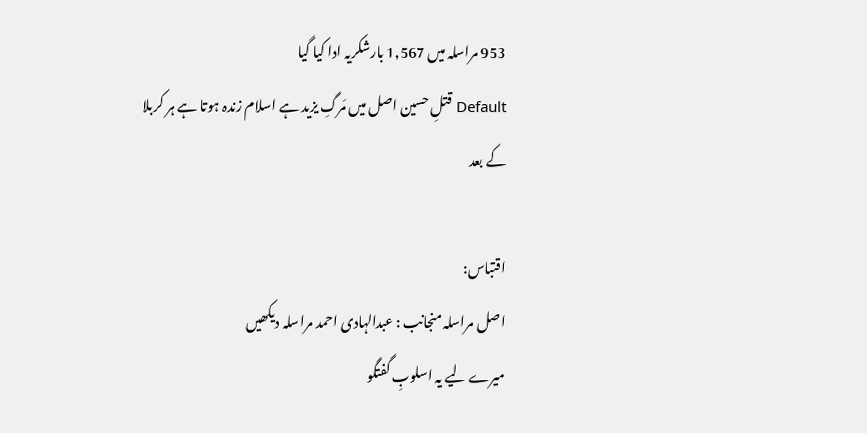953 مراسلہ میں 1,567 بارشکریہ ادا کیا گیا
Default قتلِ حسین اصل میں مَرگِ یزید ہے اسلام زندہ ہوتا ہے ہر کربلا کے بعد

اقتباس:
اصل مراسلہ منجانب : عبدالہادی احمد مراسلہ دیکھیں
میرے لیے یہ اسلوبِ گفتگو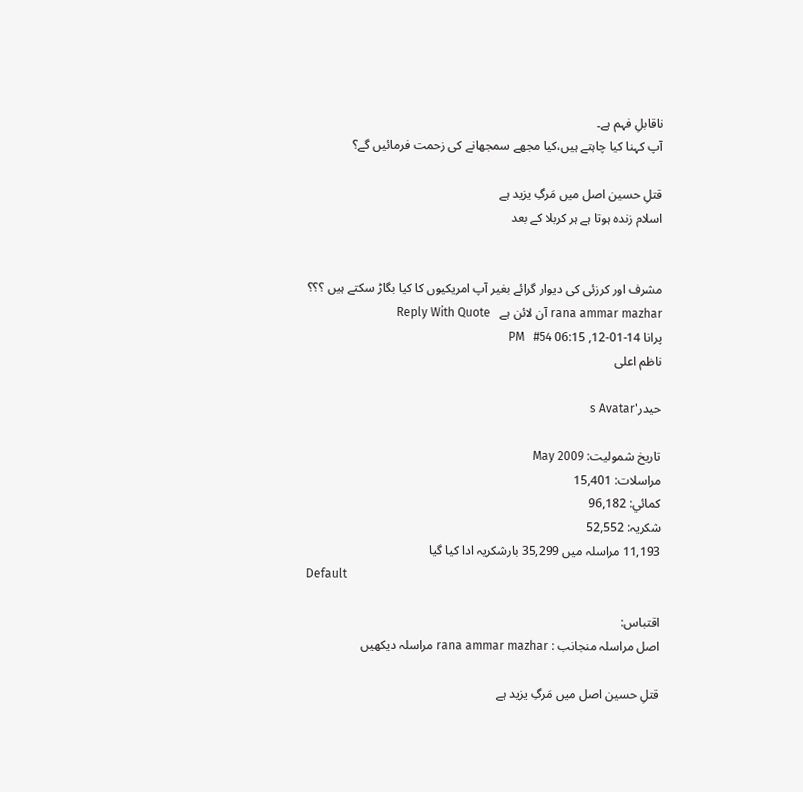ناقابلِ فہم ہے۔
آپ کہنا کیا چاہتے ہیں،کیا مجھے سمجھانے کی زحمت فرمائیں گے؟

قتلِ حسین اصل میں مَرگِ یزید ہے
اسلام زندہ ہوتا ہے ہر کربلا کے بعد


مشرف اور کرزئی کی دیوار گرائے بغیر آپ امریکیوں کا کیا بگاڑ سکتے ہیں ؟؟؟
rana ammar mazhar آن لائن ہے   Reply With Quote
پرانا 14-01-12, 06:15 PM   #54
ناظم اعلی

حیدر's Avatar

تاریخ شمولیت: May 2009
مراسلات: 15,401
کمائي: 96,182
شکریہ: 52,552
11,193 مراسلہ میں 35,299 بارشکریہ ادا کیا گیا
Default

اقتباس:
اصل مراسلہ منجانب : rana ammar mazhar مراسلہ دیکھیں

قتلِ حسین اصل میں مَرگِ یزید ہے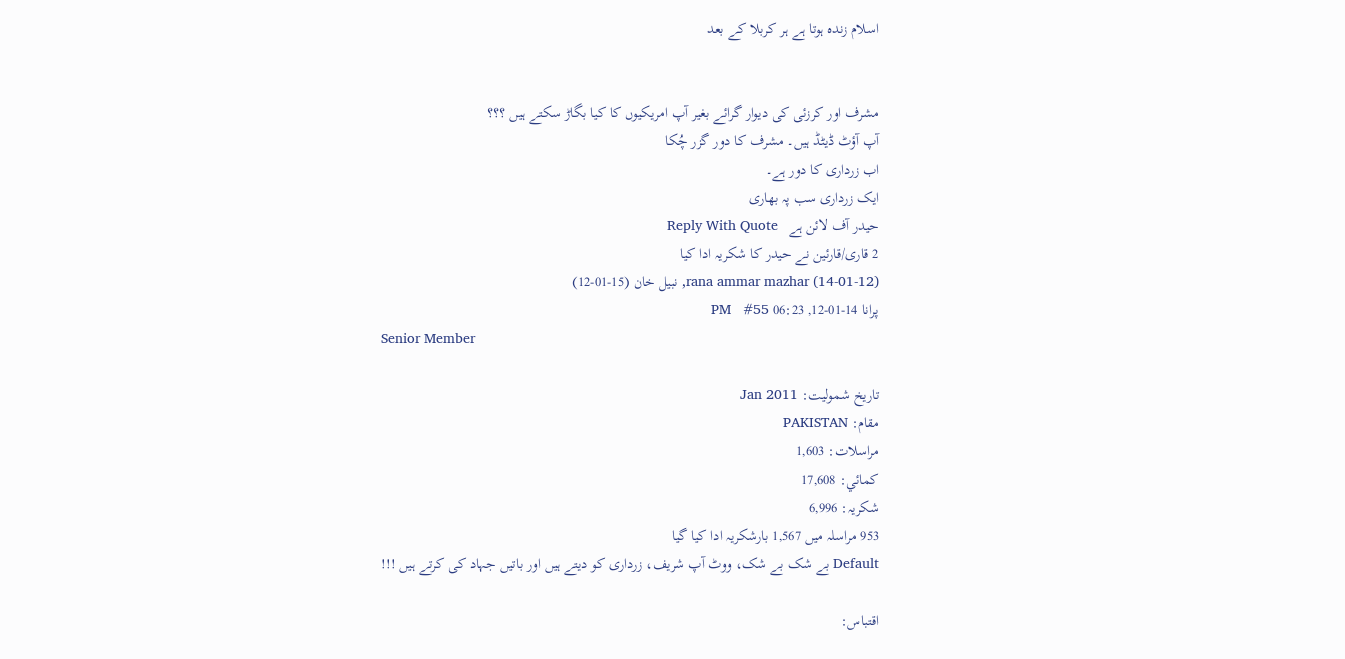اسلام زندہ ہوتا ہے ہر کربلا کے بعد


مشرف اور کرزئی کی دیوار گرائے بغیر آپ امریکیوں کا کیا بگاڑ سکتے ہیں ؟؟؟
آپ آؤٹ ڈیٹڈ ہیں۔ مشرف کا دور گزر چُکا
اب زرداری کا دور ہے۔
ایک زرداری سب پہ بھاری
حیدر آف لائن ہے   Reply With Quote
2 قاری/قارئین نے حیدر کا شکریہ ادا کیا
rana ammar mazhar (14-01-12), نبیل خان (15-01-12)
پرانا 14-01-12, 06:23 PM   #55
Senior Member

تاریخ شمولیت: Jan 2011
مقام: PAKISTAN
مراسلات: 1,603
کمائي: 17,608
شکریہ: 6,996
953 مراسلہ میں 1,567 بارشکریہ ادا کیا گیا
Default بے شک بے شک، ووٹ آپ شریف، زرداری کو دیتے ہیں اور باتیں جہاد کی کرتے ہیں !!!

اقتباس: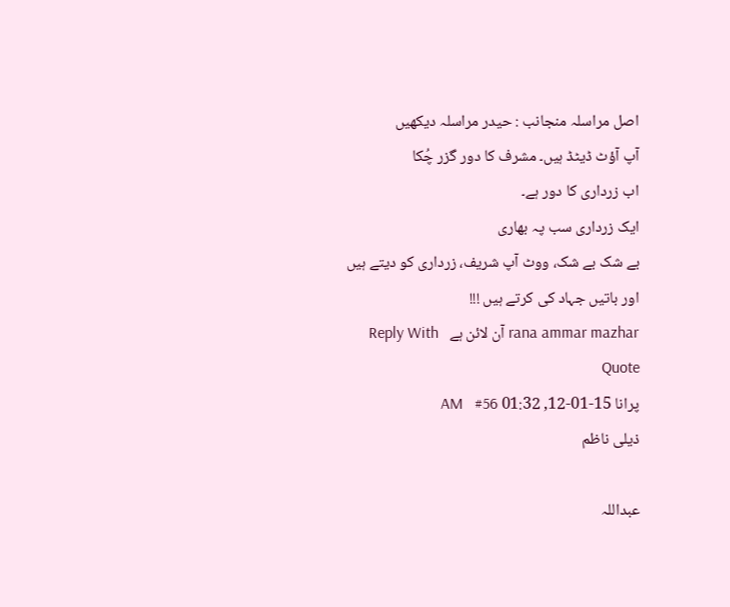اصل مراسلہ منجانب : حیدر مراسلہ دیکھیں
آپ آؤٹ ڈیٹڈ ہیں۔ مشرف کا دور گزر چُکا
اب زرداری کا دور ہے۔
ایک زرداری سب پہ بھاری
بے شک بے شک، ووٹ آپ شریف، زرداری کو دیتے ہیں اور باتیں جہاد کی کرتے ہیں !!!
rana ammar mazhar آن لائن ہے   Reply With Quote
پرانا 15-01-12, 01:32 AM   #56
ذیلی ناظم

عبداللہ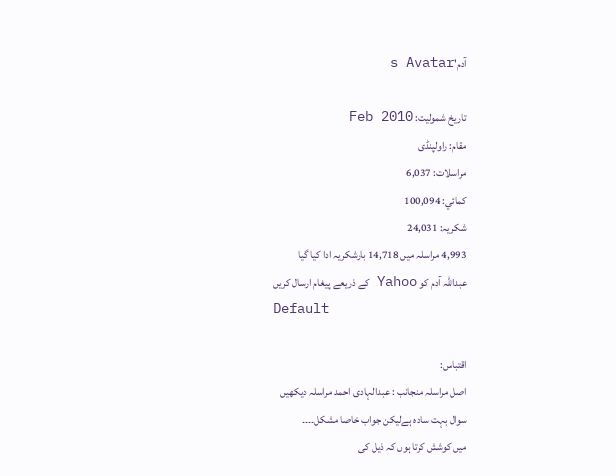آدم's Avatar

تاریخ شمولیت: Feb 2010
مقام: راولپنڈی
مراسلات: 6,037
کمائي: 100,094
شکریہ: 24,031
4,993 مراسلہ میں 14,718 بارشکریہ ادا کیا گیا
عبداللہ آدم کو Yahoo کے ذریعے پیغام ارسال کریں
Default

اقتباس:
اصل مراسلہ منجانب : عبدالہادی احمد مراسلہ دیکھیں
سوال بہت سادہ ہےلیکن جواب خاصا مشکل۔۔۔۔
میں کوشش کرتا ہوں کہ ذیل کی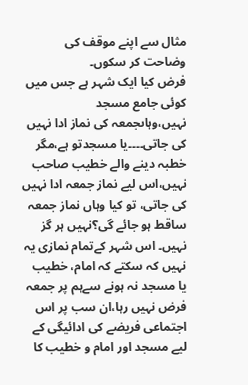مثال سے اپنے موقف کی وضاحت کر سکوں۔
فرض کیا ایک شہر ہے جس میں کوئی جامع مسجد نہیں،وہاںجمعہ کی نماز ادا نہیں کی جاتی۔۔۔۔یا مسجدتو ہے،مگر خطبہ دینے والے خطیب صاحب نہیں،اس لیے نماز جمعہ ادا نہیں کی جاتی، تو کیا وہاں نماز جمعہ ساقط ہو جائے گی؟نہیں ہر گز نہیں۔ اس شہر کےتمام نمازی یہ نہیں کہ سکتے کہ امام، خطیب یا مسجد نہ ہونے سےہم پر جمعہ فرض نہیں رہا،ان سب پر اس اجتماعی فریضے کی ادائیگی کے لیے مسجد اور امام و خطیب کا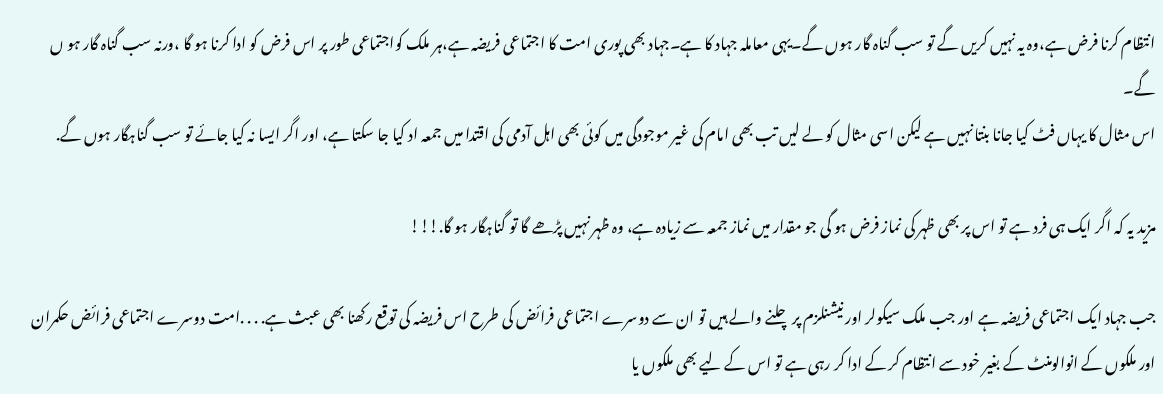انتظام کرنا فرض ہے،وہ یہ نہیں کریں گے تو سب گناہ گار ہوں گے۔یہی معاملہ جہاد کا ہے۔جہاد بھی پوری امت کا اجتماعی فریضہ ہے،ہر ملک کواجتماعی طور پر اس فرض کو ادا کرنا ہو گا ،ورنہ سب گناہ گار ہو ں گے۔
اس مثال کا یہاں فٹ کیا جانا بنتا نہیں ہے لیکن اسی مثال کو لے لیں تب بھی امام کی غیر موجودگی میں کوئی بھی اہل آدمی کی اقتدا میں جمعہ اد کیا جا سکتا ہے، اور اگر ایسا نہ کیا جائے تو سب گناہگار ہوں گے.

مزید یہ کہ اگر ایک ہی فرد ہے تو اس پر بھی ظہر کی نماز فرض ہو گی جو مقدار میں نماز جمعہ سے زیادہ ہے، وہ ظہر نہیں پڑھے گا تو گناہگار ہو گا.!!!

جب جہاد ایک اجتماعی فریضہ ہے اور جب ملک سیکولر اور نیشنلزم پر چلنے والے ہیں تو ان سے دوسرے اجتماعی فرائض کی طرح اس فریضہ کی توقع رکھنا بھی عبث ہے. . . .امت دوسرے اجتماعی فرائض حکمران اور ملکوں کے انوالومنٹ کے بغیر خود سے انتظام کر کے ادا کر رہی ہے تو اس کے لیے بھی ملکوں یا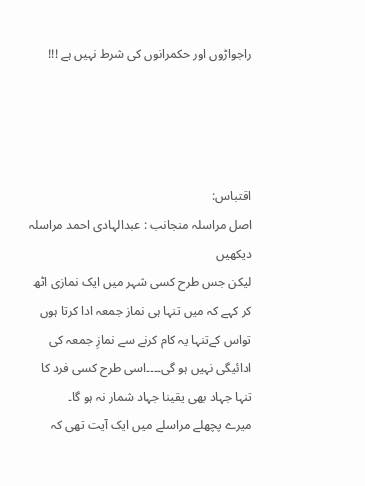راجواڑوں اور حکمرانوں کی شرط نہیں ہے !!!




اقتباس:
اصل مراسلہ منجانب : عبدالہادی احمد مراسلہ دیکھیں
لیکن جس طرح کسی شہر میں ایک نمازی اٹھ کر کہے کہ میں تنہا ہی نماز جمعہ ادا کرتا ہوں تواس کےتنہا یہ کام کرنے سے نمازِ جمعہ کی ادائیگی نہیں ہو گی۔۔۔۔اسی طرح کسی فرد کا تنہا جہاد بھی یقینا جہاد شمار نہ ہو گا۔
میرے پچھلے مراسلے میں ایک آیت تھی کہ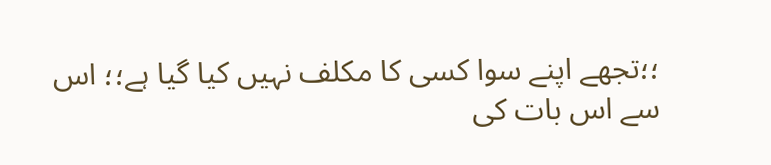؛؛تجھے اپنے سوا کسی کا مکلف نہیں کیا گیا ہے؛؛ اس سے اس بات کی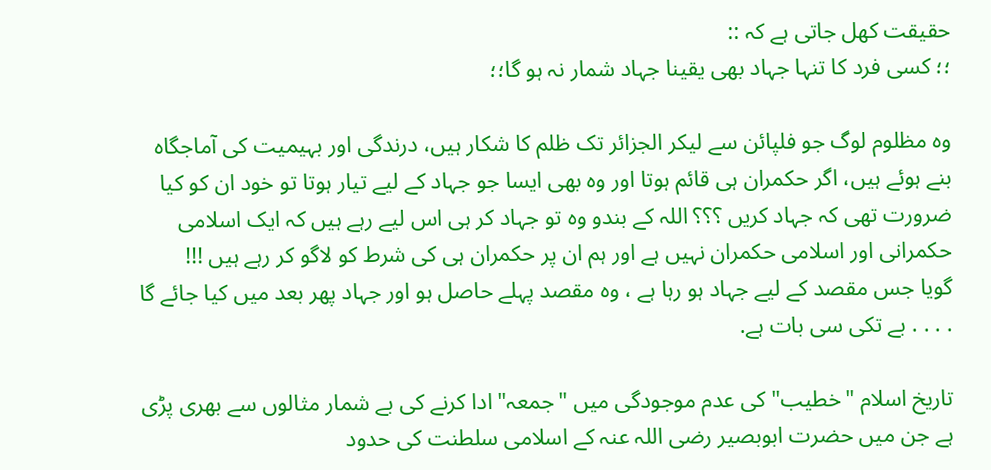حقیقت کھل جاتی ہے کہ ::
؛؛ کسی فرد کا تنہا جہاد بھی یقینا جہاد شمار نہ ہو گا؛؛

وہ مظلوم لوگ جو فلپائن سے لیکر الجزائر تک ظلم کا شکار ہیں، درندگی اور بہیمیت کی آماجگاہ بنے ہوئے ہیں، اگر حکمران ہی قائم ہوتا اور وہ بھی ایسا جو جہاد کے لیے تیار ہوتا تو خود ان کو کیا ضرورت تھی کہ جہاد کریں ؟؟؟ اللہ کے بندو وہ تو جہاد کر ہی اس لیے رہے ہیں کہ ایک اسلامی حکمرانی اور اسلامی حکمران نہیں ہے اور ہم ان پر حکمران ہی کی شرط کو لاگو کر رہے ہیں !!!
گویا جس مقصد کے لیے جہاد ہو رہا ہے ، وہ مقصد پہلے حاصل ہو اور جہاد پھر بعد میں کیا جائے گا . . . . بے تکی سی بات ہے.

تاریخ اسلام "خطیب" کی عدم موجودگی میں "جمعہ" ادا کرنے کی بے شمار مثالوں سے بھری پڑی ہے جن میں حضرت ابوبصیر رضی اللہ عنہ کے اسلامی سلطنت کی حدود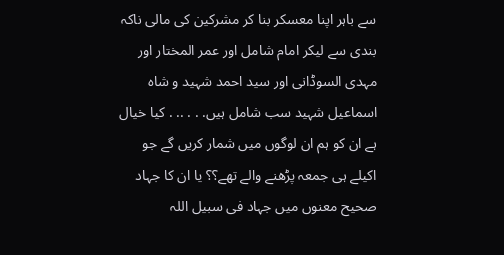سے باہر اپنا معسکر بنا کر مشرکین کی مالی ناکہ بندی سے لیکر امام شامل اور عمر المختار اور مہدی السوڈانی اور سید احمد شہید و شاہ اسماعیل شہید سب شامل ہیں. . . .. . کیا خیال ہے ان کو ہم ان لوگوں میں شمار کریں گے جو اکیلے ہی جمعہ پڑھنے والے تھے؟؟ یا ان کا جہاد صحیح معنوں میں جہاد فی سبیل اللہ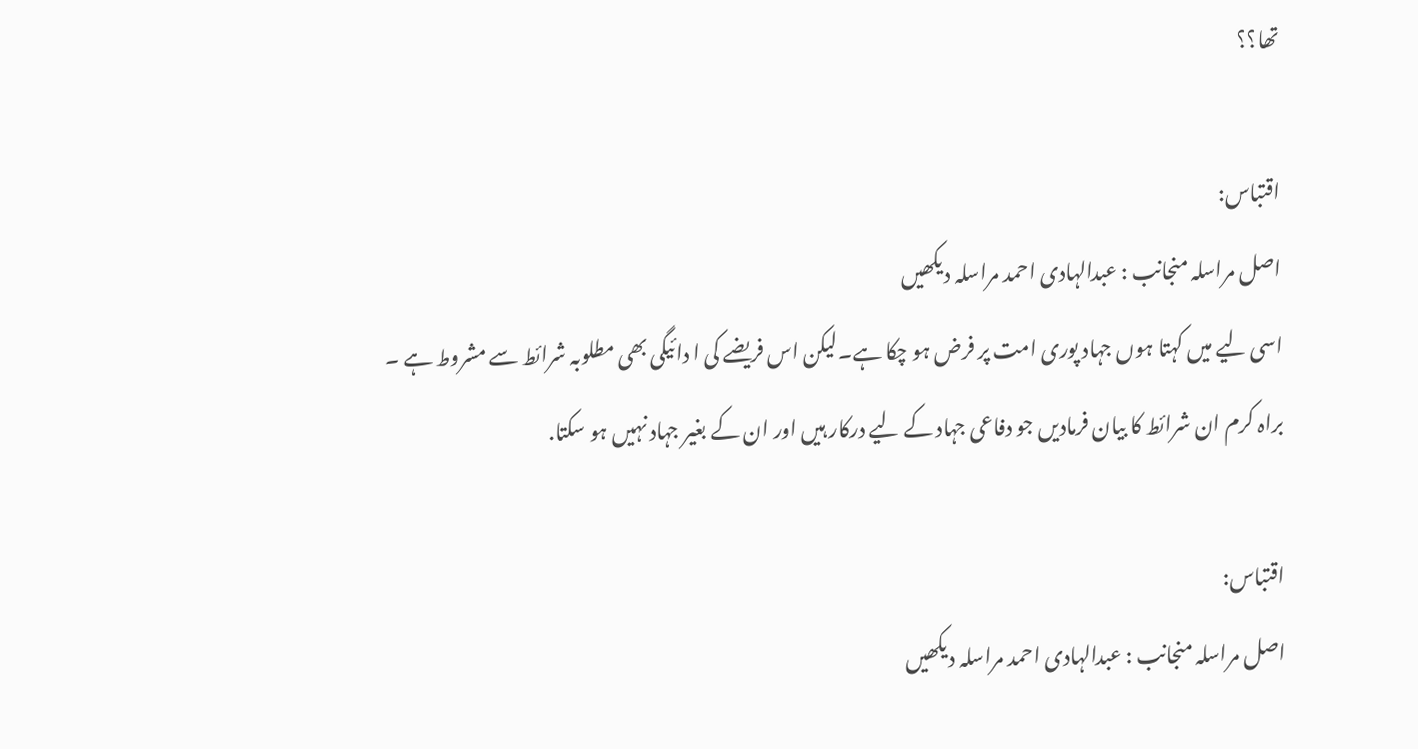تھا؟؟

اقتباس:
اصل مراسلہ منجانب : عبدالہادی احمد مراسلہ دیکھیں
اسی لیے میں کہتا ہوں جہاد پوری امت پر فرض ہو چکا ہے۔لیکن اس فریضے کی ا دائیگی بھی مطلوبہ شرائط سے مشروط ہے ۔
براہ کرم ان شرائط کا بیان فرمادیں جو دفاعی جہاد کے لیے درکار ہیں اور ان کے بغیر جہاد نہیں ہو سکتا.

اقتباس:
اصل مراسلہ منجانب : عبدالہادی احمد مراسلہ دیکھیں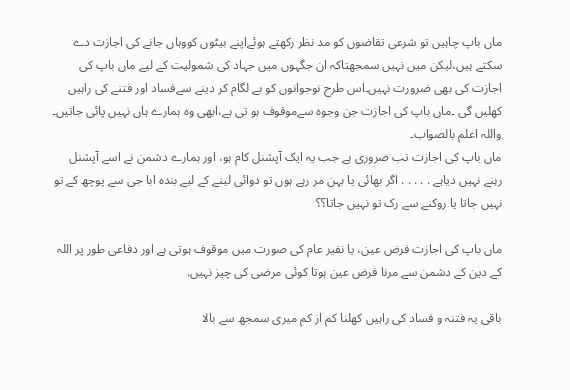ماں باپ چاہیں تو شرعی تقاضوں کو مد نظر رکھتے ہوئےاپنے بیٹوں کووہاں جانے کی اجازت دے سکتے ہیں،لیکن میں نہیں سمجھتاکہ ان جگہوں میں جہاد کی شمولیت کے لیے ماں باپ کی اجازت کی بھی ضرورت نہیں۔اس طرح نوجوانوں کو بے لگام کر دینے سےفساد اور فتنے کی راہیں کھلیں گی ۔ماں باپ کی اجازت جن وجوہ سےموقوف ہو تی ہے،ابھی وہ ہمارے ہاں نہیں پائی جاتیں۔
واللہ اعلم بالصواب۔
ماں باپ کی اجازت تب ضروری ہے جب یہ ایک آپشنل کام ہو، اور ہمارے دشمن نے اسے آپشنل رہنے نہیں دیاہے . . . . . اگر بھائی یا بہن مر رہے ہوں تو دوائی لینے کے لیے بندہ ابا جی سے پوچھ کے تو نہیں جاتا یا روکنے سے رک تو نہیں جاتا؟؟

ماں باپ کی اجازت فرض عین، یا نفیر عام کی صورت میں موقوف ہوتی ہے اور دفاعی طور پر اللہ کے دین کے دشمن سے مرنا فرض عین ہوتا کوئی مرضی کی چیز نہیں.

باقی یہ فتنہ و فساد کی راہیں کھلنا کم از کم میری سمجھ سے بالا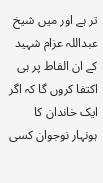تر ہے اور میں شیخ عبداللہ عزام شہید کے ان الفاط پر ہی اکتفا کروں گا کہ اگر ایک خاندان کا ہونہار نوجوان کسی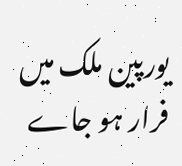یورپین ملک میں فرار ہو جاے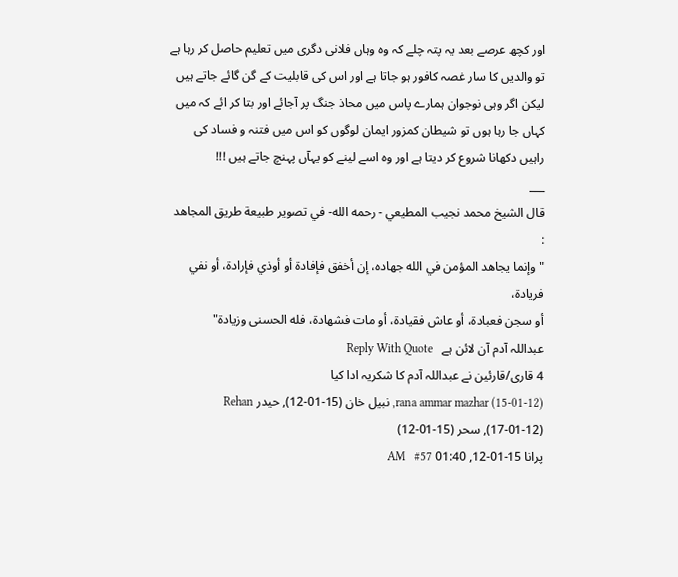اور کچھ عرصے بعد یہ پتہ چلے کہ وہ وہاں فلانی دگری میں تعلیم حاصل کر رہا ہے تو والدیں کا سار غصہ کافور ہو جاتا ہے اور اس کی قابلیت کے گن گائے جاتے ہیں لیکن اگر وہی نوجوان ہمارے پاس میں محاذ جنگ پر آجائے اور بتا کر ائے کہ میں کہاں جا رہا ہوں تو شیطان کمزور ایمان لوگوں کو اس میں فتنہ و فساد کی راہیں دکھانا شروع کر دیتا ہے اور وہ اسے لینے کو یہآں پہنچ جاتے ہیں !!!
___
قال الشيخ محمد نجيب المطيعي - رحمه الله- في تصوير طبيعة طريق المجاهد :
"وإنما يجاهد المؤمن في الله جهاده، إن أخفق فإفادة أو أوذي فإرادة، أو نفي فريادة،
أو سجن فعبادة، أو عاش فقيادة، أو مات فشهادة، فله الحسنى وزيادة"
عبداللہ آدم آن لائن ہے   Reply With Quote
4 قاری/قارئین نے عبداللہ آدم کا شکریہ ادا کیا
rana ammar mazhar (15-01-12), نبیل خان (15-01-12), حیدر Rehan (17-01-12), سحر (15-01-12)
پرانا 15-01-12, 01:40 AM   #57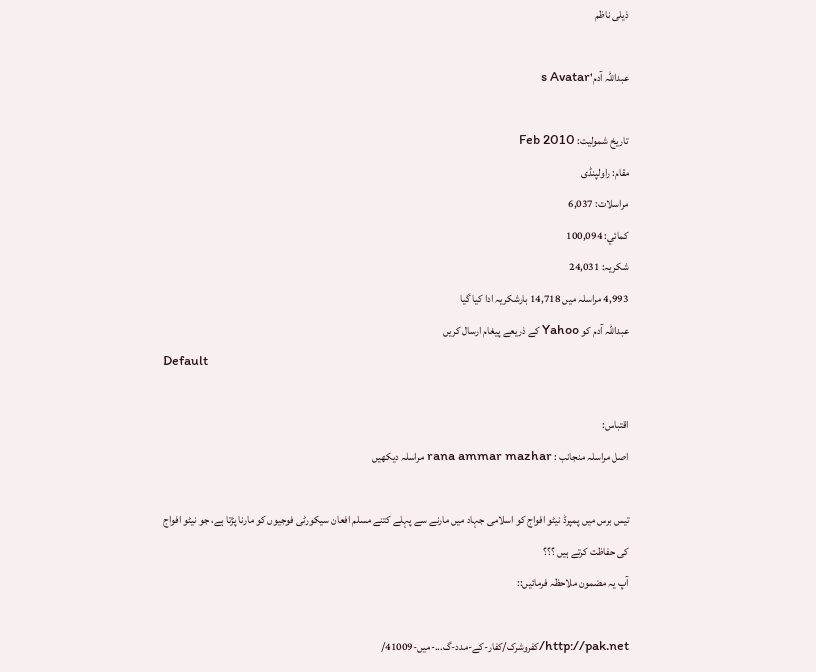ذیلی ناظم

عبداللہ آدم's Avatar

تاریخ شمولیت: Feb 2010
مقام: راولپنڈی
مراسلات: 6,037
کمائي: 100,094
شکریہ: 24,031
4,993 مراسلہ میں 14,718 بارشکریہ ادا کیا گیا
عبداللہ آدم کو Yahoo کے ذریعے پیغام ارسال کریں
Default

اقتباس:
اصل مراسلہ منجانب : rana ammar mazhar مراسلہ دیکھیں

تیس برس میں پمپرڈ نیٹو افواج کو اسلامی جہاد میں مارنے سے پہلے کتنے مسلم افعان سیکورٹی فوجیوں کو مارنا پڑتا ہے، جو نیٹو افواج کی حفاظت کرتے ہیں ؟؟؟
آپ یہ مضمون ملاحظہ فرمائیں::

http://pak.net/کفروشرک/کفار-کے-مدد-گ...-میں-41009/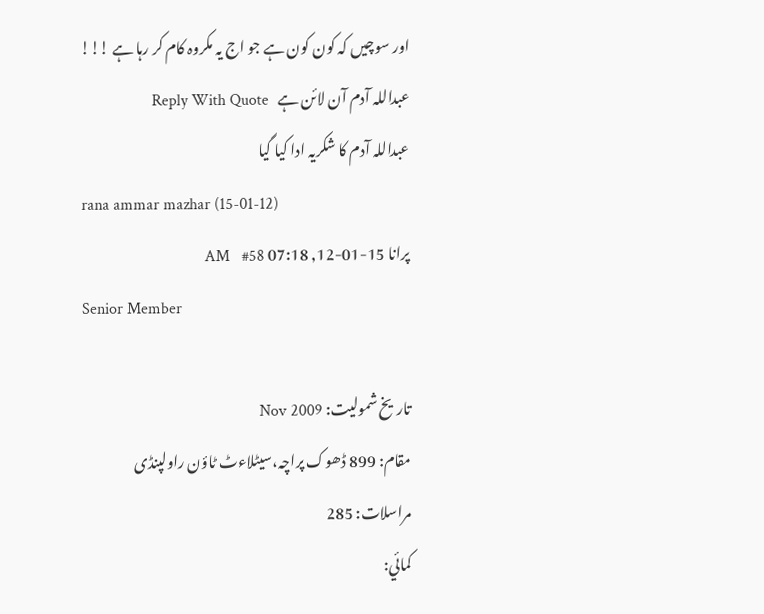اور سوچیں کہ کون کون ہے جو اج یہ مکروہ کام کر رہا ہے !!!
عبداللہ آدم آن لائن ہے   Reply With Quote
عبداللہ آدم کا شکریہ ادا کیا گیا
rana ammar mazhar (15-01-12)
پرانا 15-01-12, 07:18 AM   #58
Senior Member

تاریخ شمولیت: Nov 2009
مقام: 899 ڈھوک پراچہ،سیٹلاءٹ ٹاؤن راولپنڈی
مراسلات: 285
کمائي: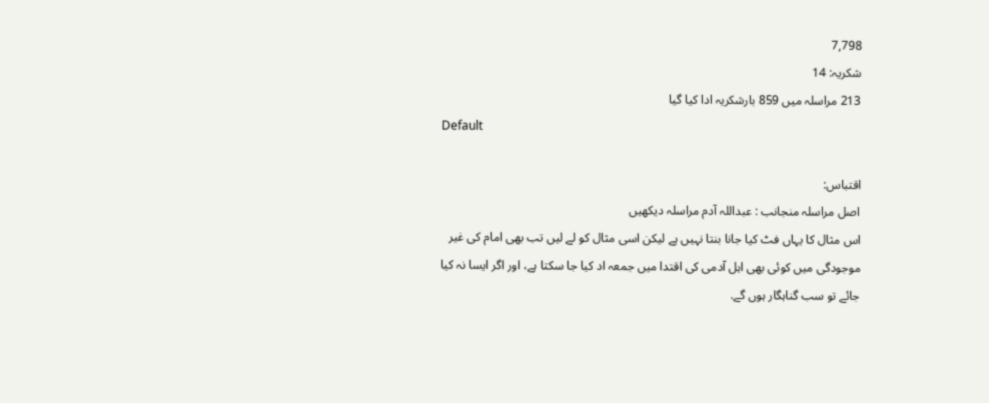7,798
شکریہ: 14
213 مراسلہ میں 859 بارشکریہ ادا کیا گیا
Default

اقتباس:
اصل مراسلہ منجانب : عبداللہ آدم مراسلہ دیکھیں
اس مثال کا یہاں فٹ کیا جانا بنتا نہیں ہے لیکن اسی مثال کو لے لیں تب بھی امام کی غیر موجودگی میں کوئی بھی اہل آدمی کی اقتدا میں جمعہ اد کیا جا سکتا ہے، اور اگر ایسا نہ کیا جائے تو سب گناہگار ہوں گے.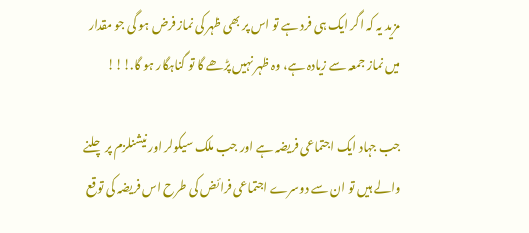مزید یہ کہ اگر ایک ہی فرد ہے تو اس پر بھی ظہر کی نماز فرض ہو گی جو مقدار میں نماز جمعہ سے زیادہ ہے، وہ ظہر نہیں پڑھے گا تو گناہگار ہو گا.!!!

جب جہاد ایک اجتماعی فریضہ ہے اور جب ملک سیکولر اور نیشنلزم پر چلنے والے ہیں تو ان سے دوسرے اجتماعی فرائض کی طرح اس فریضہ کی توقع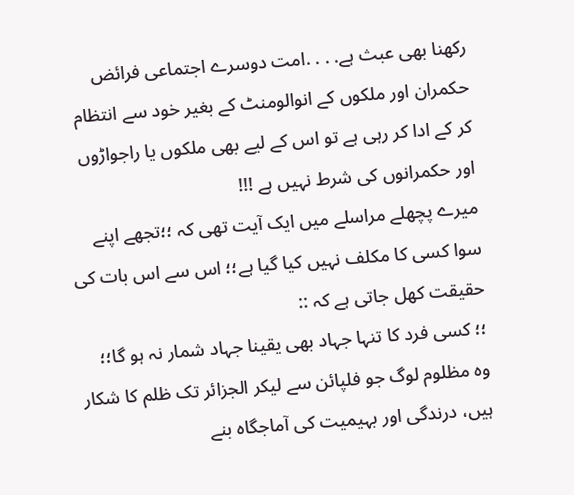رکھنا بھی عبث ہے. . . .امت دوسرے اجتماعی فرائض حکمران اور ملکوں کے انوالومنٹ کے بغیر خود سے انتظام کر کے ادا کر رہی ہے تو اس کے لیے بھی ملکوں یا راجواڑوں اور حکمرانوں کی شرط نہیں ہے !!!
میرے پچھلے مراسلے میں ایک آیت تھی کہ ؛؛تجھے اپنے سوا کسی کا مکلف نہیں کیا گیا ہے؛؛ اس سے اس بات کی حقیقت کھل جاتی ہے کہ ::
؛؛ کسی فرد کا تنہا جہاد بھی یقینا جہاد شمار نہ ہو گا؛؛
وہ مظلوم لوگ جو فلپائن سے لیکر الجزائر تک ظلم کا شکار ہیں، درندگی اور بہیمیت کی آماجگاہ بنے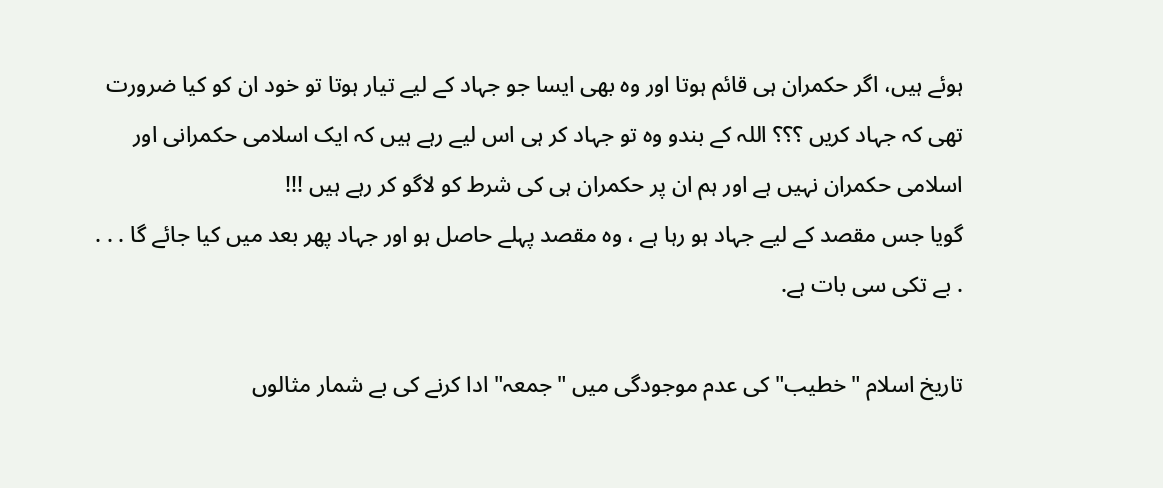ہوئے ہیں، اگر حکمران ہی قائم ہوتا اور وہ بھی ایسا جو جہاد کے لیے تیار ہوتا تو خود ان کو کیا ضرورت تھی کہ جہاد کریں ؟؟؟ اللہ کے بندو وہ تو جہاد کر ہی اس لیے رہے ہیں کہ ایک اسلامی حکمرانی اور اسلامی حکمران نہیں ہے اور ہم ان پر حکمران ہی کی شرط کو لاگو کر رہے ہیں !!!
گویا جس مقصد کے لیے جہاد ہو رہا ہے ، وہ مقصد پہلے حاصل ہو اور جہاد پھر بعد میں کیا جائے گا . . . . بے تکی سی بات ہے.

تاریخ اسلام "خطیب" کی عدم موجودگی میں "جمعہ" ادا کرنے کی بے شمار مثالوں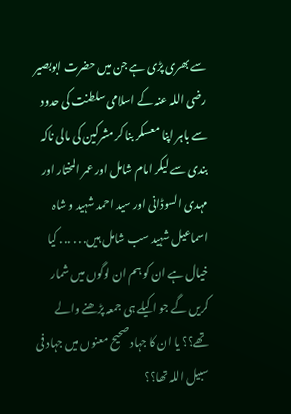سے بھری پڑی ہے جن میں حضرت ابوبصیر رضی اللہ عنہ کے اسلامی سلطنت کی حدود سے باہر اپنا معسکر بنا کر مشرکین کی مالی ناکہ بندی سے لیکر امام شامل اور عمر المختار اور مہدی السوڈانی اور سید احمد شہید و شاہ اسماعیل شہید سب شامل ہیں. . . .. . کیا خیال ہے ان کو ہم ان لوگوں میں شمار کریں گے جو اکیلے ہی جمعہ پڑھنے والے تھے؟؟ یا ان کا جہاد صحیح معنوں میں جہاد فی سبیل اللہ تھا؟؟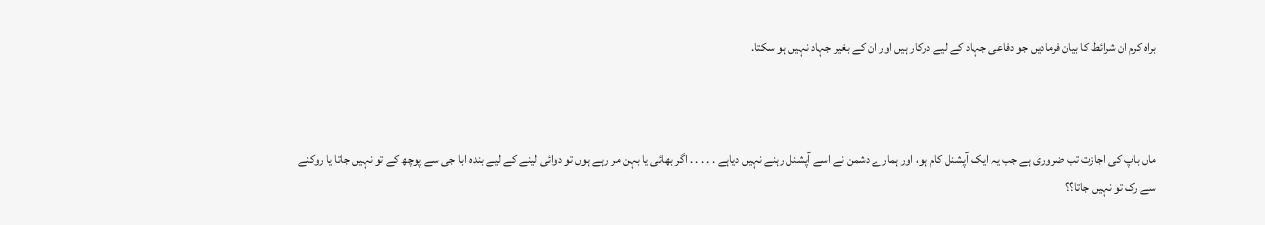براہ کرم ان شرائط کا بیان فرمادیں جو دفاعی جہاد کے لیے درکار ہیں اور ان کے بغیر جہاد نہیں ہو سکتا.



ماں باپ کی اجازت تب ضروری ہے جب یہ ایک آپشنل کام ہو، اور ہمارے دشمن نے اسے آپشنل رہنے نہیں دیاہے . . . . . اگر بھائی یا بہن مر رہے ہوں تو دوائی لینے کے لیے بندہ ابا جی سے پوچھ کے تو نہیں جاتا یا روکنے سے رک تو نہیں جاتا؟؟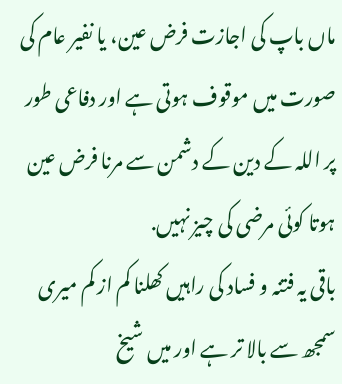ماں باپ کی اجازت فرض عین، یا نفیر عام کی صورت میں موقوف ہوتی ہے اور دفاعی طور پر اللہ کے دین کے دشمن سے مرنا فرض عین ہوتا کوئی مرضی کی چیز نہیں.
باقی یہ فتنہ و فساد کی راہیں کھلنا کم از کم میری سمجھ سے بالا تر ہے اور میں شیخ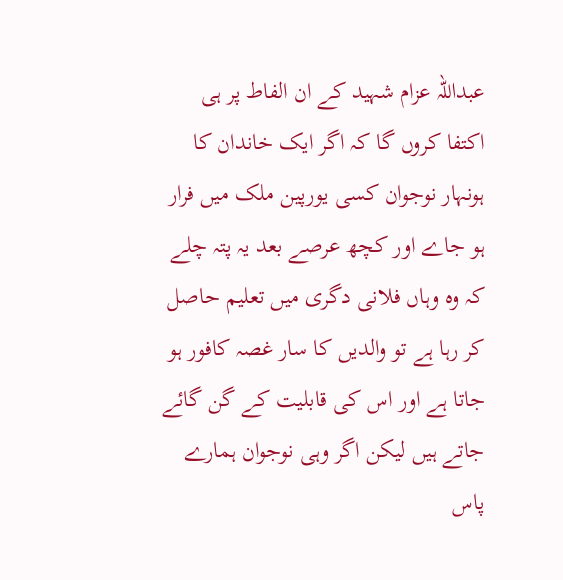عبداللہ عزام شہید کے ان الفاط پر ہی اکتفا کروں گا کہ اگر ایک خاندان کا ہونہار نوجوان کسی یورپین ملک میں فرار ہو جاے اور کچھ عرصے بعد یہ پتہ چلے کہ وہ وہاں فلانی دگری میں تعلیم حاصل کر رہا ہے تو والدیں کا سار غصہ کافور ہو جاتا ہے اور اس کی قابلیت کے گن گائے جاتے ہیں لیکن اگر وہی نوجوان ہمارے پاس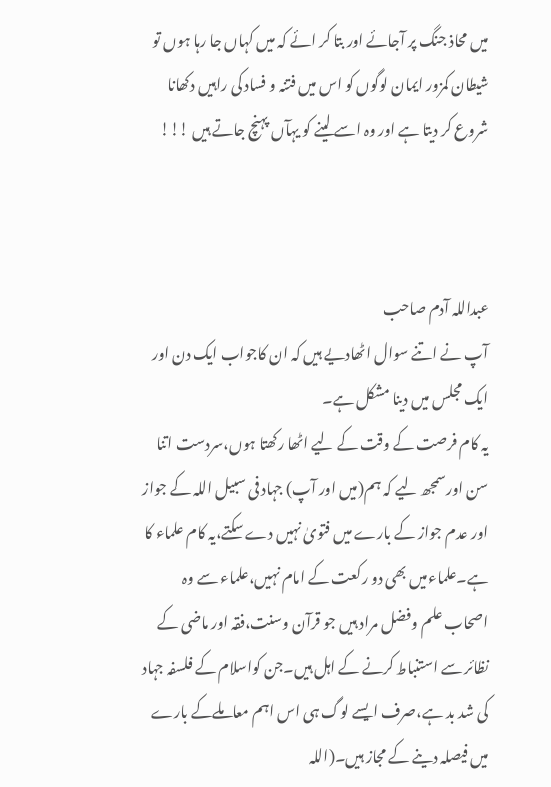میں محاذ جنگ پر آجائے اور بتا کر ائے کہ میں کہاں جا رہا ہوں تو شیطان کمزور ایمان لوگوں کو اس میں فتنہ و فساد کی راہیں دکھانا شروع کر دیتا ہے اور وہ اسے لینے کو یہآں پہنچ جاتے ہیں !!!



عبداللہ آدم صاحب
آپ نے اتنے سوال اٹھادیے ہیں کہ ان کاجواب ایک دن اور ایک مجلس میں دینا مشکل ہے۔
یہ کام فرصت کے وقت کے لیے اٹھا رکھتا ہوں،سردست اتنا سن اورسمجھ لیے کہ ہم(میں اور آپ) جہاد فی سبیل اللہ کے جواز اور عدم جواز کے بارے میں فتویٰ نہیں دے سکتے،یہ کام علماء کا ہے۔علماءمیں بھی دو رکعت کے امام نہیں،علماء سے وہ اصحاب علم وفضل مراد ہیں جو قرآن وسنت،فقہ اور ماضی کے نظائر سے استنباط کرنے کے اہل ہیں۔جن کواسلام کے فلسفہ جہاد کی شد بد ہے،صرف ایسے لوگ ہی اس اہم معاملےکے بارے میں فیصلہ دینے کے مجاز ہیں۔(اللہ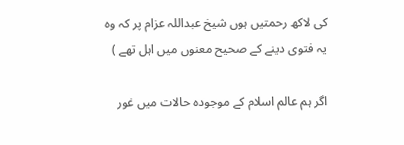کی لاکھ رحمتیں ہوں شیخ عبداللہ عزام پر کہ وہ یہ فتوی دینے کے صحیح معنوں میں اہل تھے )

اگر ہم عالم اسلام کے موجودہ حالات میں غور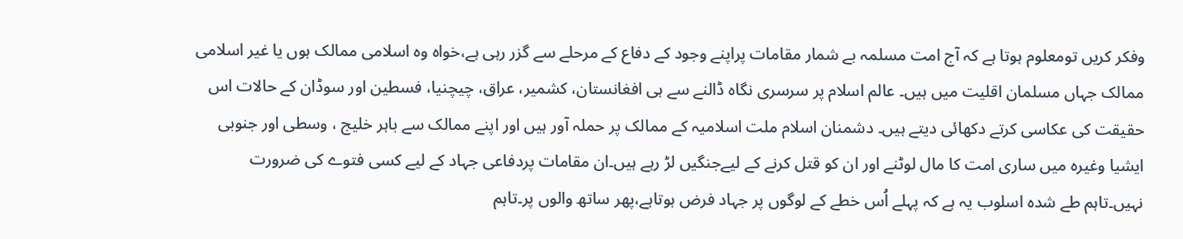وفکر کریں تومعلوم ہوتا ہے کہ آج امت مسلمہ بے شمار مقامات پراپنے وجود کے دفاع کے مرحلے سے گزر رہی ہے،خواہ وہ اسلامی ممالک ہوں یا غیر اسلامی ممالک جہاں مسلمان اقلیت میں ہیں۔ عالم اسلام پر سرسری نگاہ ڈالنے سے ہی افغانستان، کشمیر، عراق، چیچنیا، فسطین اور سوڈان کے حالات اس حقیقت کی عکاسی کرتے دکھائی دیتے ہیں۔ دشمنان اسلام ملت اسلامیہ کے ممالک پر حملہ آور ہیں اور اپنے ممالک سے باہر خلیج ، وسطی اور جنوبی ایشیا وغیرہ میں ساری امت کا مال لوٹنے اور ان کو قتل کرنے کے لیےجنگیں لڑ رہے ہیں۔ان مقامات پردفاعی جہاد کے لیے کسی فتوے کی ضرورت نہیں۔تاہم طے شدہ اسلوب یہ ہے کہ پہلے اُس خطے کے لوگوں پر جہاد فرض ہوتاہے،پھر ساتھ والوں پر۔تاہم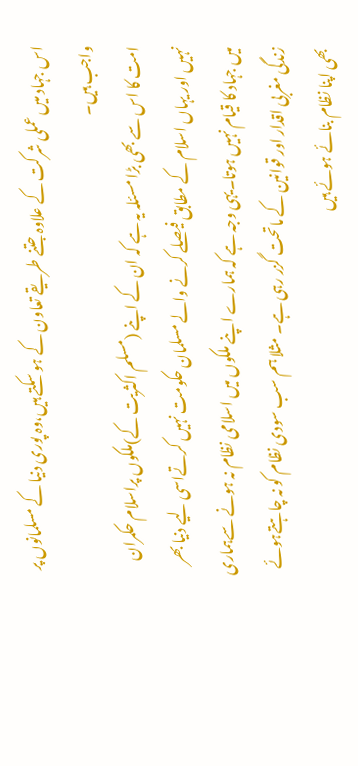اس جہاد میں عملی شرکت کے علاوہ جتنے طریقے تعاون کے ہو سکتے ہیں،وہ پوری دنیا کے مسلمانوں پر واجب ہیں۔
امت کا اس سے بھی بڑا مسئلہ یہ ہے کہ ان کے اپنے (مسلم اکثریت کے)ملکوں پراسلام حکمران نہیں اور یہاں اسلام کے مطابق فیصلے کرنے والے مسلمان حکومت نہیں کرتےاسی لیے دنیا بھر میں جہاد کا قیام نہیں ہوتا۔یہی وجہ ہے کہ ہمارے اپنے ملکوں میں اسلامی نظام نہ ہونے سےہماری زندگی مغربی اقدار اور قوانین کے ماتحت گزر رہی ہے۔ مثلا ہم سب سودی نظام کو نہ چاہتےہوئے بھی اپنا نظام بنائے ہوئے ہیں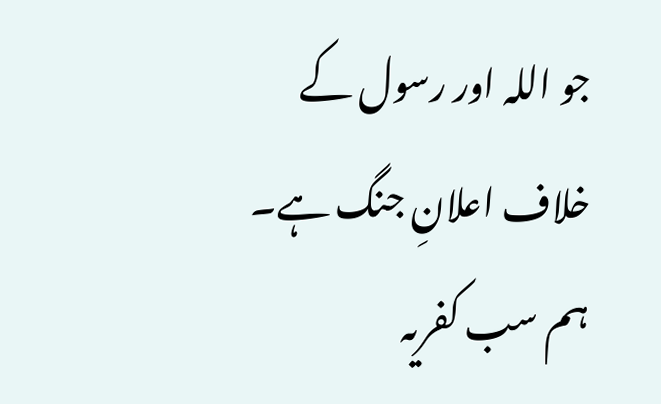جو اللہ اور رسول کے خلاف اعلانِ جنگ ہے۔ ہم سب کفریہ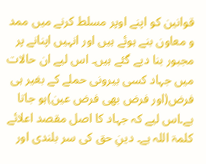قوانین کو اپنے اوپر مسلط کرنے میں ممد و معاون بنے ہوئے ہیں اور انہیں اپنانے پر مجبور بنا دیے گئے ہیں۔ اس لیے ان حالات میں جہاد کسی بیرونی حملے کے بغیر ہی فرض(اور فرض بھی فرض عین)ہو جاتا ہے۔اس لیے کہ جہاد کا اصل مقصد اعلائے کلمۃ اللہ ہے۔ دینِ حق کی سر بلندی اور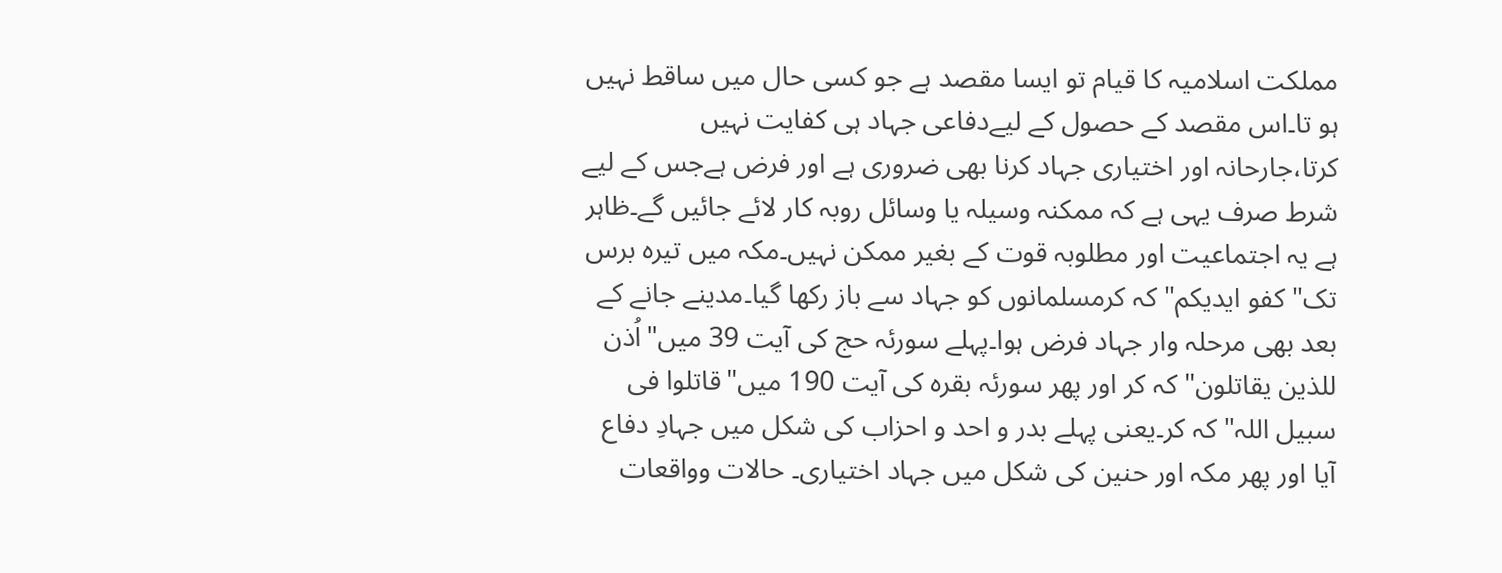مملکت اسلامیہ کا قیام تو ایسا مقصد ہے جو کسی حال میں ساقط نہیں ہو تا۔اس مقصد کے حصول کے لیےدفاعی جہاد ہی کفایت نہیں کرتا،جارحانہ اور اختیاری جہاد کرنا بھی ضروری ہے اور فرض ہےجس کے لیے شرط صرف یہی ہے کہ ممکنہ وسیلہ یا وسائل روبہ کار لائے جائیں گے۔ظاہر ہے یہ اجتماعیت اور مطلوبہ قوت کے بغیر ممکن نہیں۔مکہ میں تیرہ برس تک"کفو ایدیکم" کہ کرمسلمانوں کو جہاد سے باز رکھا گیا۔مدینے جانے کے بعد بھی مرحلہ وار جہاد فرض ہوا۔پہلے سورئہ حج کی آیت 39 میں"اُذن للذین یقاتلون"کہ کر اور پھر سورئہ بقرہ کی آیت 190 میں"قاتلوا فی سبیل اللہ" کہ کر۔یعنی پہلے بدر و احد و احزاب کی شکل میں جہادِ دفاع آیا اور پھر مکہ اور حنین کی شکل میں جہاد اختیاری۔ حالات وواقعات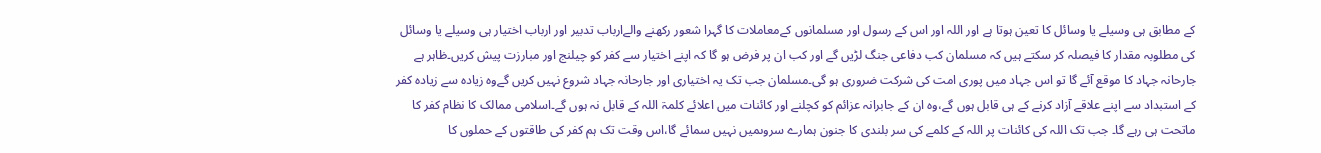کے مطابق ہی وسیلے یا وسائل کا تعین ہوتا ہے اور اللہ اور اس کے رسول اور مسلمانوں کےمعاملات کا گہرا شعور رکھنے والےارباب تدبیر اور ارباب اختیار ہی وسیلے یا وسائل کی مطلوبہ مقدار کا فیصلہ کر سکتے ہیں کہ مسلمان کب دفاعی جنگ لڑیں گے اور کب ان پر فرض ہو گا کہ اپنے اختیار سے کفر کو چیلنج اور مبارزت پیش کریں۔ظاہر ہے جارحانہ جہاد کا موقع آئے گا تو اس جہاد میں پوری امت کی شرکت ضروری ہو گی۔مسلمان جب تک یہ اختیاری اور جارحانہ جہاد شروع نہیں کریں گےوہ زیادہ سے زیادہ کفر کے استبداد سے اپنے علاقے آزاد کرنے کے ہی قابل ہوں گے،وہ ان کے جابرانہ عزائم کو کچلنے اور کائنات میں اعلائے کلمۃ اللہ کے قابل نہ ہوں گے۔اسلامی ممالک کا نظام کفر کا ماتحت ہی رہے گا۔ جب تک اللہ کی کائنات پر اللہ کے کلمے کی سر بلندی کا جنون ہمارے سروںمیں نہیں سمائے گا،اس وقت تک ہم کفر کی طاقتوں کے حملوں کا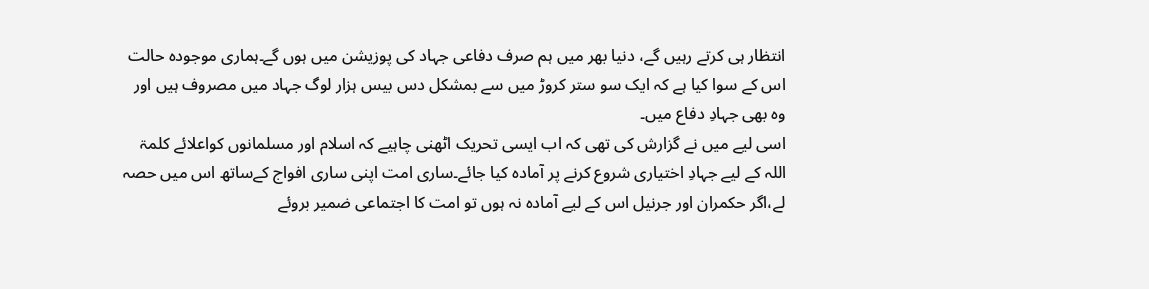انتظار ہی کرتے رہیں گے، دنیا بھر میں ہم صرف دفاعی جہاد کی پوزیشن میں ہوں گے۔ہماری موجودہ حالت اس کے سوا کیا ہے کہ ایک سو ستر کروڑ میں سے بمشکل دس بیس ہزار لوگ جہاد میں مصروف ہیں اور وہ بھی جہادِ دفاع میں۔
اسی لیے میں نے گزارش کی تھی کہ اب ایسی تحریک اٹھنی چاہیے کہ اسلام اور مسلمانوں کواعلائے کلمۃ اللہ کے لیے جہادِ اختیاری شروع کرنے پر آمادہ کیا جائے۔ساری امت اپنی ساری افواج کےساتھ اس میں حصہ لے،اگر حکمران اور جرنیل اس کے لیے آمادہ نہ ہوں تو امت کا اجتماعی ضمیر بروئے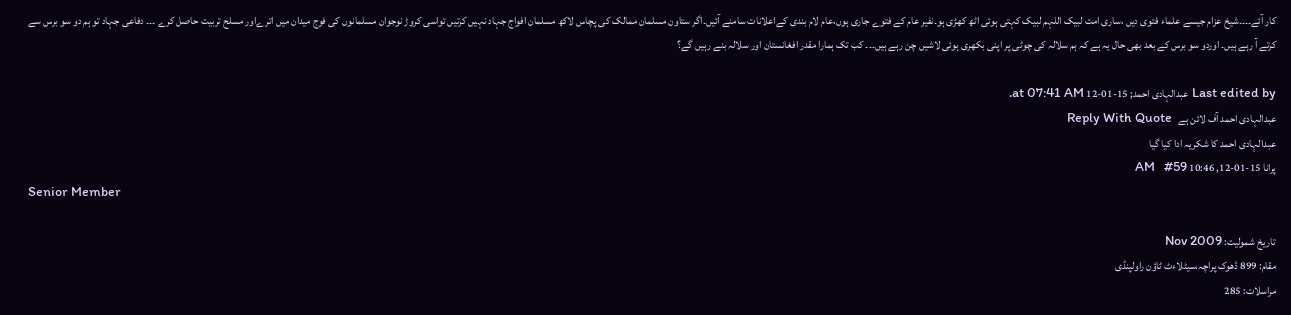کار آئے۔۔۔۔شیخ عزام جیسے علماء فتوی دیں ،ساری امت لبیک اللہم لبیک کہتی ہوئی اٹھ کھڑی ہو۔نفیر عام کے فتوے جاری ہوں،عام لام بندی کےاعلانات سامنے آئیں۔اگر ستاون مسلمان ممالک کی پچاس لاکھ مسلمان افواج جہاد نہیں کرتیں تواسی کروڑ نوجوان مسلمانوں کی فوج میدان میں اترےاور مسلح تربیت حاصل کرے ۔۔۔ دفاعی جہاد تو ہم دو سو برس سے کرتے آ رہے ہیں۔ اوردو سو برس کے بعد بھی حال یہ ہے کہ ہم سلالہ کی چوٹی پر اپنی بکھری ہوئی لاشیں چن رہے ہیں۔۔۔ کب تک ہمارا مقدر افغانستان اور سلالہ بنے رہیں گے؟

Last edited by عبدالہادی احمد; 15-01-12 at 07:41 AM.
عبدالہادی احمد آف لائن ہے   Reply With Quote
عبدالہادی احمد کا شکریہ ادا کیا گیا
پرانا 15-01-12, 10:46 AM   #59
Senior Member

تاریخ شمولیت: Nov 2009
مقام: 899 ڈھوک پراچہ،سیٹلاءٹ ٹاؤن راولپنڈی
مراسلات: 285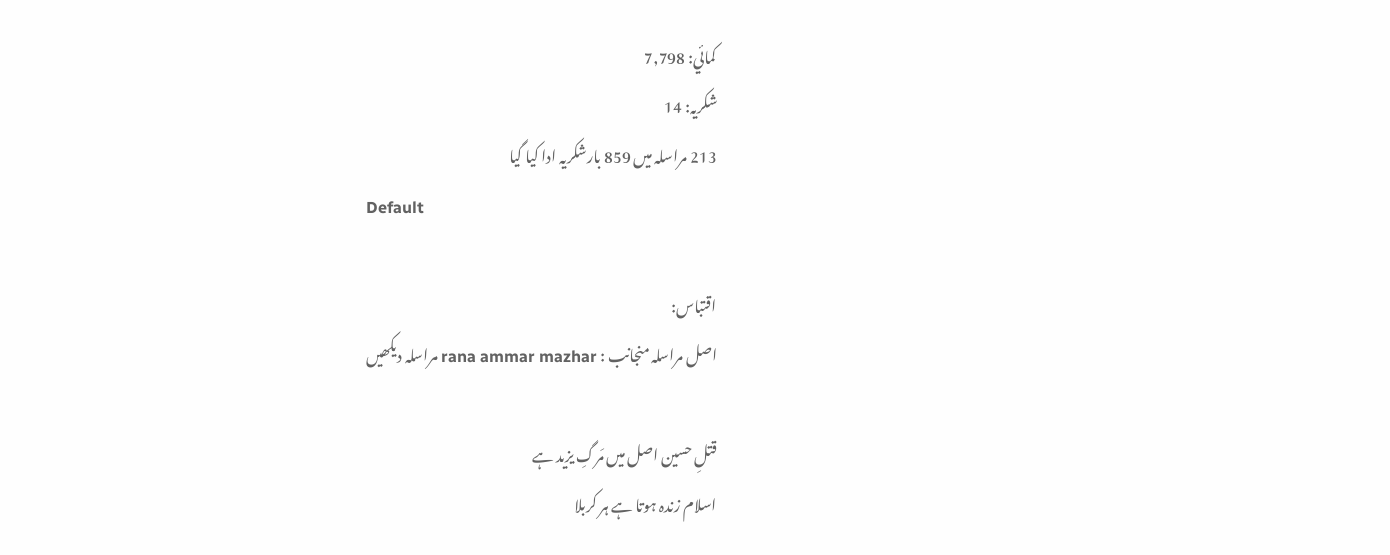کمائي: 7,798
شکریہ: 14
213 مراسلہ میں 859 بارشکریہ ادا کیا گیا
Default

اقتباس:
اصل مراسلہ منجانب : rana ammar mazhar مراسلہ دیکھیں

قتلِ حسین اصل میں مَرگِ یزید ہے
اسلام زندہ ہوتا ہے ہر کربلا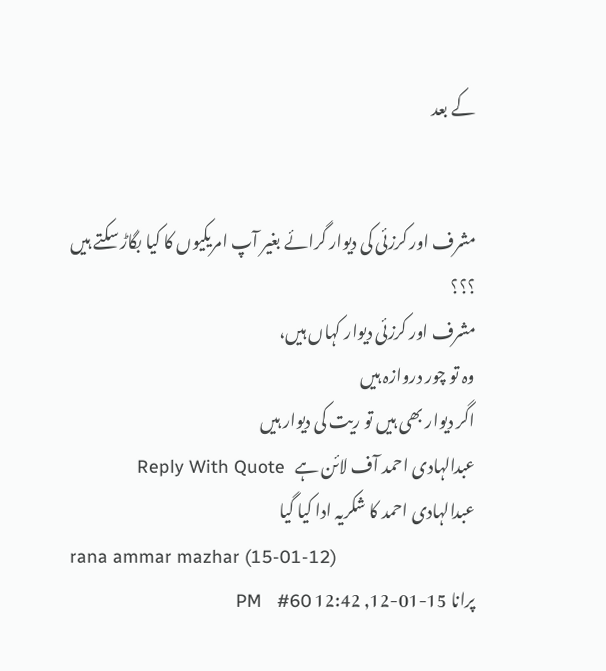کے بعد


مشرف اور کرزئی کی دیوار گرائے بغیر آپ امریکیوں کا کیا بگاڑ سکتے ہیں ؟؟؟
مشرف اور کرزئی دیوار کہاں ہیں،
وہ تو چور دروازہ ہیں
اگر دیوار بھی ہیں تو ریت کی دیوار ہیں
عبدالہادی احمد آف لائن ہے   Reply With Quote
عبدالہادی احمد کا شکریہ ادا کیا گیا
rana ammar mazhar (15-01-12)
پرانا 15-01-12, 12:42 PM   #60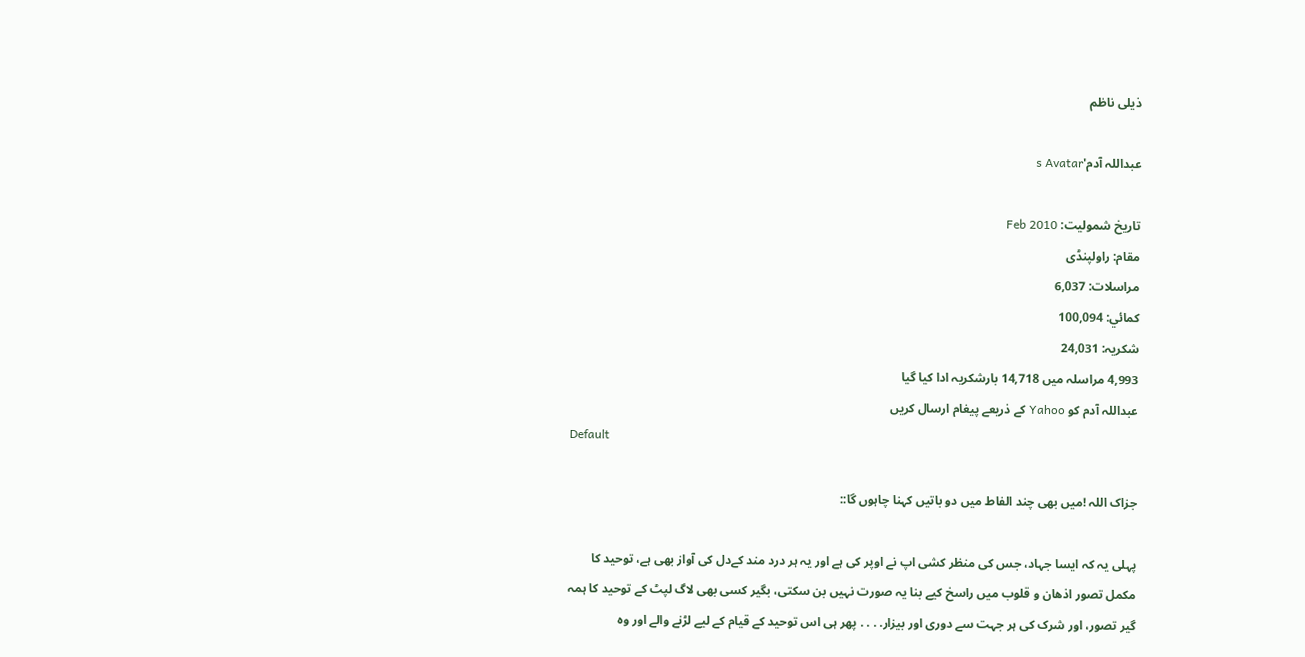ذیلی ناظم

عبداللہ آدم's Avatar

تاریخ شمولیت: Feb 2010
مقام: راولپنڈی
مراسلات: 6,037
کمائي: 100,094
شکریہ: 24,031
4,993 مراسلہ میں 14,718 بارشکریہ ادا کیا گیا
عبداللہ آدم کو Yahoo کے ذریعے پیغام ارسال کریں
Default

جزاک اللہ !میں بھی چند الفاط میں دو باتیں کہنا چاہوں گا::

پہلی یہ کہ ایسا جہاد، جس کی منظر کشی اپ نے اوپر کی ہے اور یہ ہر درد مند کےدل کی آواز بھی ہے، توحید کا مکمل تصور اذھان و قلوب میں راسخ کیے بنا یہ صورت نہیں بن سکتی، بگیر کسی بھی لاگ لپٹ کے توحید کا ہمہ گیر تصور، اور شرک کی ہر جہت سے دوری اور بیزار. . . . پھر ہی اس توحید کے قیام کے لیے لڑنے والے اور وہ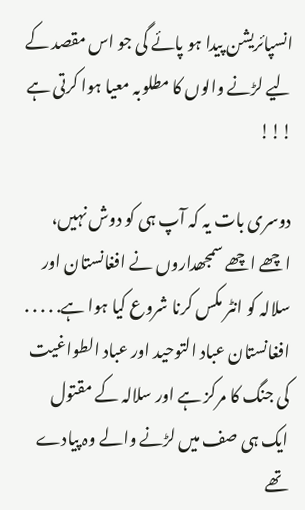انسپائریشن پیدا ہو پائے گی جو اس مقصد کے لیے لڑنے والوں کا مطلوبہ معیا ہوا کرتی ہے !!!

دوسری بات یہ کہ آپ ہی کو دوش نہیں، اچھے اچھے سمجھداروں نے افغانستان اور سلالہ کو انٹر مکس کرنا شروع کیا ہوا ہے. . . . . افغانستان عباد التوحید اور عباد الطواغیت کی جنگ کا مرکز ہے اور سلالہ کے مقتول ایک ہی صف میں لڑنے والے وہ پیادے تھے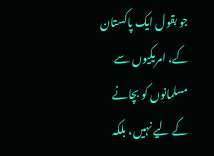جو بقول ایک پاکستان کے، امریکیوں سے مسلمانوں کو بچانے کے لیے نہیں، بلکہ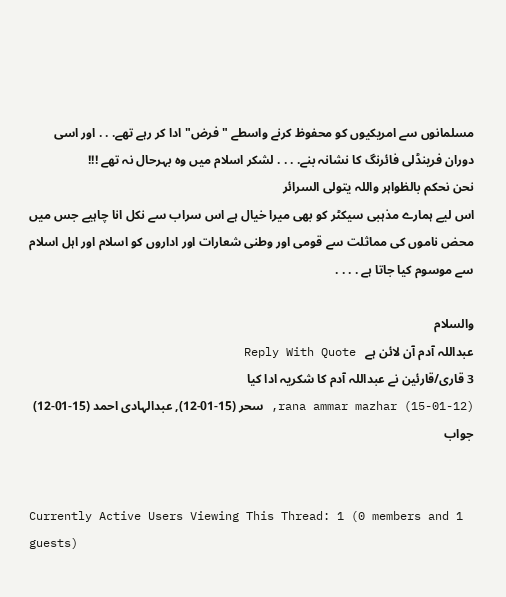مسلمانوں سے امریکیوں کو محفوظ کرنے واسطے "فرض" ادا کر رہے تھے. . . اور اسی دوران فرینڈلی فائرنگ کا نشانہ بنے. . . . لشکر اسلام میں وہ بہرحال نہ تھے !!!
نحن نحکم بالظواہر واللہ یتولی السرائر
اس لیے ہمارے مذہبی سیکٹر کو بھی میرا خیال ہے اس سراب سے نکل انا چاہیے جس میں محض ناموں کی مماثلت سے قومی اور وطنی شعارات اور اداروں کو اسلام اور اہل اسلام سے موسوم کیا جاتا ہے . . . .

والسلام
عبداللہ آدم آن لائن ہے   Reply With Quote
3 قاری/قارئین نے عبداللہ آدم کا شکریہ ادا کیا
rana ammar mazhar (15-01-12), سحر (15-01-12), عبدالہادی احمد (15-01-12)
جواب


Currently Active Users Viewing This Thread: 1 (0 members and 1 guests)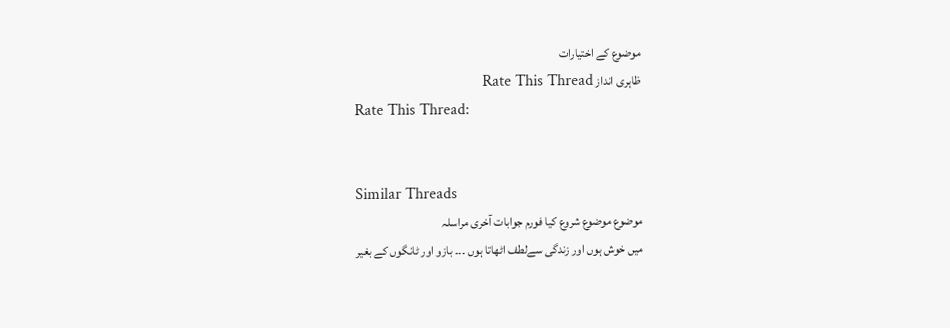موضوع کے اختیارات
ظاہری انداز Rate This Thread
Rate This Thread:


Similar Threads
موضوع موضوع شروع کیا فورم جوابات آخری مراسلہ
میں خوش ہوں اور زندگی سےلطف اٹھاتا ہوں ۔۔۔ بازو اور ٹانگوں کے بغیر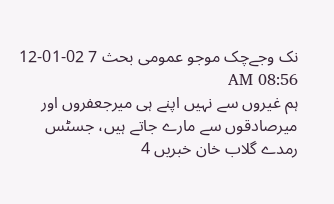نک وجےچک موجو عمومی بحث 7 02-01-12 08:56 AM
ہم غیروں سے نہیں اپنے ہی میرجعفروں اور میرصادقوں سے مارے جاتے ہیں، جسٹس رمدے گلاب خان خبریں 4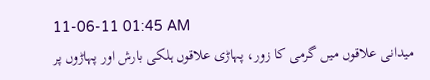11-06-11 01:45 AM
میدانی علاقوں میں گرمی کا زور، پہاڑی علاقوں ہلکی بارش اور پہاڑوں پر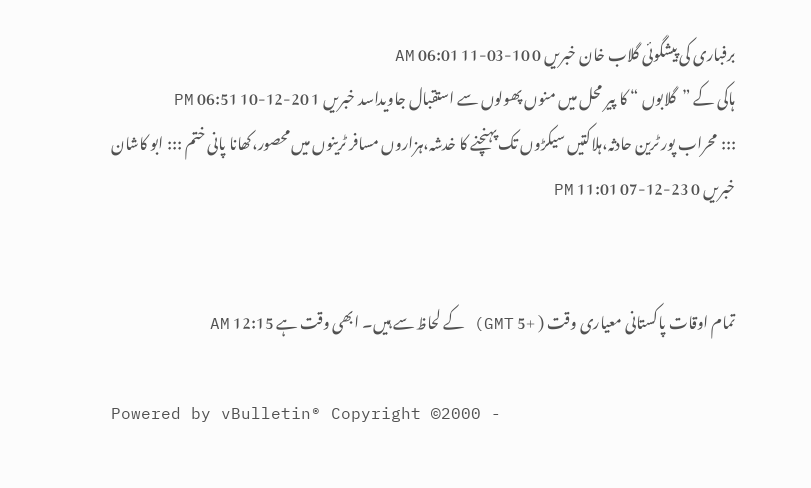برفباری کی پیشگوئی گلاب خان خبریں 0 10-03-11 06:01 AM
ہاکی کے ”گلابوں “ کا پیر محل میں منوں پھولوں سے استقبال جاویداسد خبریں 1 20-12-10 06:51 PM
::: محراب پور ٹرین حادثہ،ہلاکتیں سیکڑوں تک پہنچنے کا خدشہ،ہزاروں مسافر ٹرینوں میں محصور،کھانا پانی ختم ::: ابو کاشان خبریں 0 23-12-07 11:01 PM


تمام اوقات پاکستانی معیاری وقت ( +5 GMT) کے لحاظ سے ہیں۔ ابھی وقت ہے 12:15 AM

Powered by vBulletin® Copyright ©2000 -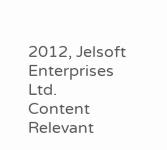2012, Jelsoft Enterprises Ltd.
Content Relevant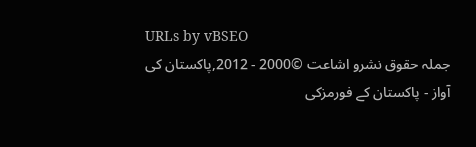URLs by vBSEO
جملہ حقوق نشرو اشاعت ©2000 - 2012,پاکستان کی آواز - پاکستان کے فورمزکی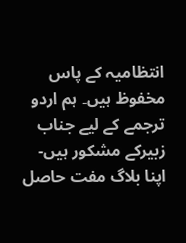انتظامیہ کے پاس مخفوظ ہیں۔ ہم اردو ترجمے کے لیے جناب زبیرکے مشکور ہیں-
اپنا بلاگ مفت حاصل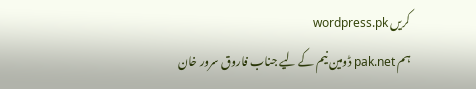کریں wordpress.pk
ہم pak.net ڈومین نیم کے لیے جناب فاروق سرور خان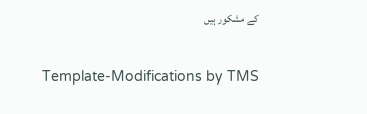کے مشکور ہیں

Template-Modifications by TMS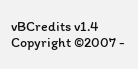vBCredits v1.4 Copyright ©2007 -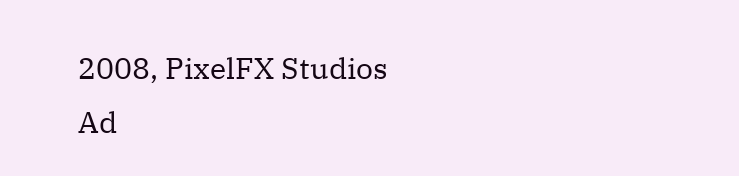2008, PixelFX Studios
Ad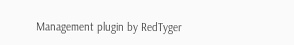Management plugin by RedTyger